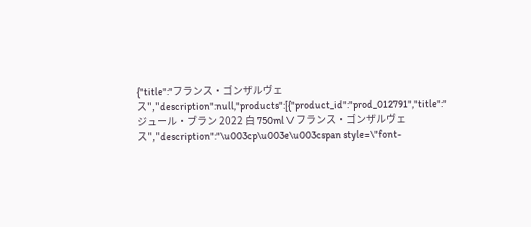{"title":"フランス・ゴンザルヴェス","description":null,"products":[{"product_id":"prod_012791","title":"ジュール・ブラン 2022 白 750ml \/ フランス・ゴンザルヴェス","description":"\u003cp\u003e\u003cspan style=\"font-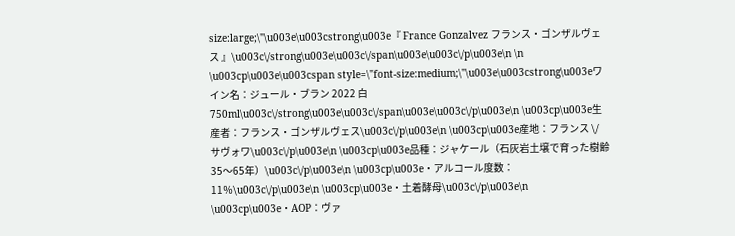size:large;\"\u003e\u003cstrong\u003e『 France Gonzalvez フランス・ゴンザルヴェス 』\u003c\/strong\u003e\u003c\/span\u003e\u003c\/p\u003e\n \n \u003cp\u003e\u003cspan style=\"font-size:medium;\"\u003e\u003cstrong\u003eワイン名：ジュール・ブラン 2022 白 750ml\u003c\/strong\u003e\u003c\/span\u003e\u003c\/p\u003e\n \u003cp\u003e生産者：フランス・ゴンザルヴェス\u003c\/p\u003e\n \u003cp\u003e産地：フランス \/ サヴォワ\u003c\/p\u003e\n \u003cp\u003e品種：ジャケール（石灰岩土壌で育った樹齢35～65年）\u003c\/p\u003e\n \u003cp\u003e・アルコール度数：11％\u003c\/p\u003e\n \u003cp\u003e・土着酵母\u003c\/p\u003e\n \u003cp\u003e・AOP：ヴァ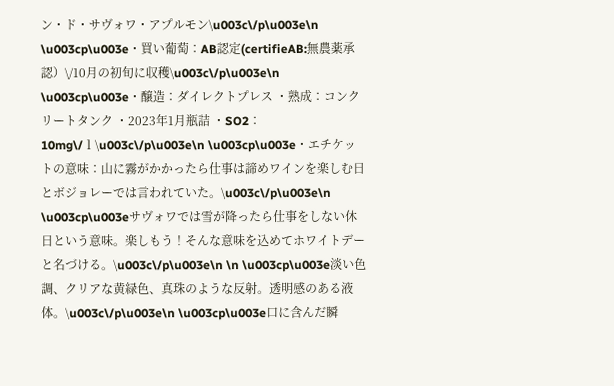ン・ド・サヴォワ・アプルモン\u003c\/p\u003e\n \u003cp\u003e・買い葡萄：AB認定(certifieAB:無農薬承認）\/10月の初旬に収穫\u003c\/p\u003e\n \u003cp\u003e・醸造：ダイレクトプレス ・熟成：コンクリートタンク ・2023年1月瓶詰 ・SO2：10mg\/ｌ\u003c\/p\u003e\n \u003cp\u003e・エチケットの意味：山に霧がかかったら仕事は諦めワインを楽しむ日とボジョレーでは言われていた。\u003c\/p\u003e\n \u003cp\u003eサヴォワでは雪が降ったら仕事をしない休日という意味。楽しもう！そんな意味を込めてホワイトデーと名づける。\u003c\/p\u003e\n \n \u003cp\u003e淡い色調、クリアな黄緑色、真珠のような反射。透明感のある液体。\u003c\/p\u003e\n \u003cp\u003e口に含んだ瞬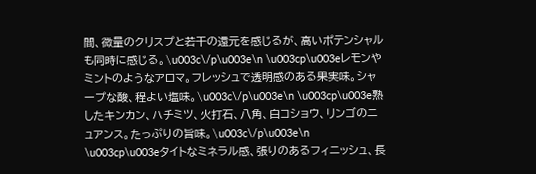間、微量のクリスプと若干の還元を感じるが、高いポテンシャルも同時に感じる。\u003c\/p\u003e\n \u003cp\u003eレモンやミントのようなアロマ。フレッシュで透明感のある果実味。シャープな酸、程よい塩味。\u003c\/p\u003e\n \u003cp\u003e熟したキンカン、ハチミツ、火打石、八角、白コショウ、リンゴのニュアンス。たっぷりの旨味。\u003c\/p\u003e\n \u003cp\u003eタイトなミネラル感、張りのあるフィニッシュ、長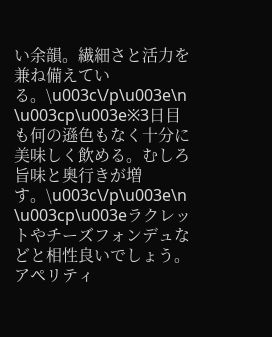い余韻。繊細さと活力を兼ね備えている。\u003c\/p\u003e\n \u003cp\u003e※3日目も何の遜色もなく十分に美味しく飲める。むしろ旨味と奥行きが増す。\u003c\/p\u003e\n \u003cp\u003eラクレットやチーズフォンデュなどと相性良いでしょう。アペリティ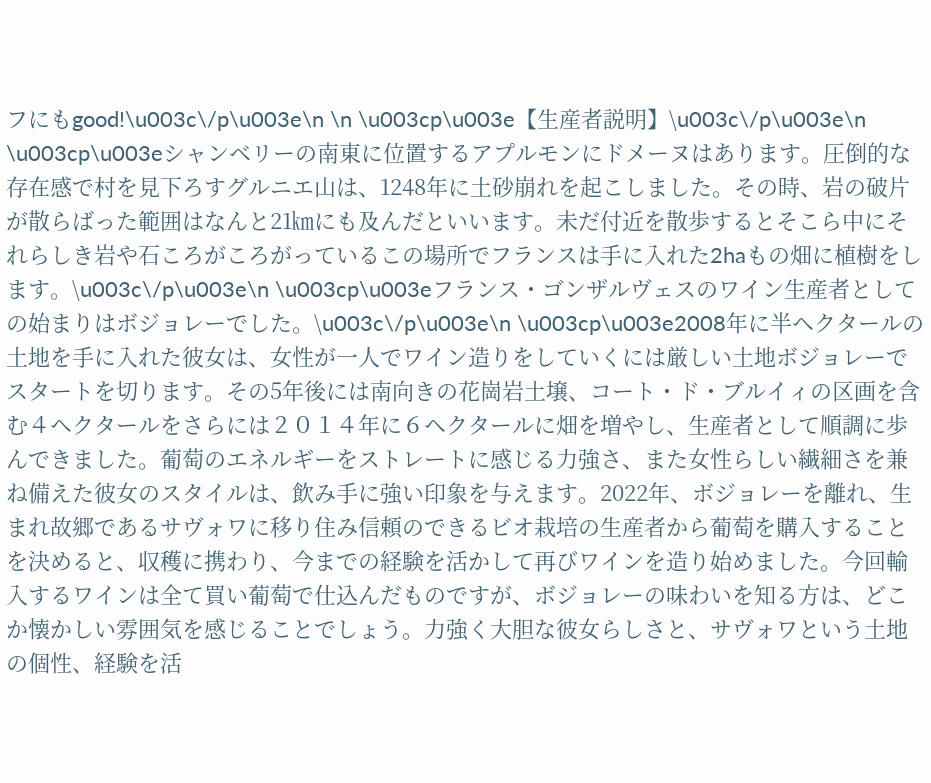フにもgood!\u003c\/p\u003e\n \n \u003cp\u003e【生産者説明】\u003c\/p\u003e\n \u003cp\u003eシャンベリーの南東に位置するアプルモンにドメーヌはあります。圧倒的な存在感で村を見下ろすグルニエ山は、1248年に土砂崩れを起こしました。その時、岩の破片が散らばった範囲はなんと21㎞にも及んだといいます。未だ付近を散歩するとそこら中にそれらしき岩や石ころがころがっているこの場所でフランスは手に入れた2haもの畑に植樹をします。\u003c\/p\u003e\n \u003cp\u003eフランス・ゴンザルヴェスのワイン生産者としての始まりはボジョレーでした。\u003c\/p\u003e\n \u003cp\u003e2008年に半ヘクタールの土地を手に入れた彼女は、女性が一人でワイン造りをしていくには厳しい土地ボジョレーでスタートを切ります。その5年後には南向きの花崗岩土壌、コート・ド・ブルイィの区画を含む４ヘクタールをさらには２０１４年に６ヘクタールに畑を増やし、生産者として順調に歩んできました。葡萄のエネルギーをストレートに感じる力強さ、また女性らしい繊細さを兼ね備えた彼女のスタイルは、飲み手に強い印象を与えます。2022年、ボジョレーを離れ、生まれ故郷であるサヴォワに移り住み信頼のできるビオ栽培の生産者から葡萄を購入することを決めると、収穫に携わり、今までの経験を活かして再びワインを造り始めました。今回輸入するワインは全て買い葡萄で仕込んだものですが、ボジョレーの味わいを知る方は、どこか懐かしい雰囲気を感じることでしょう。力強く大胆な彼女らしさと、サヴォワという土地の個性、経験を活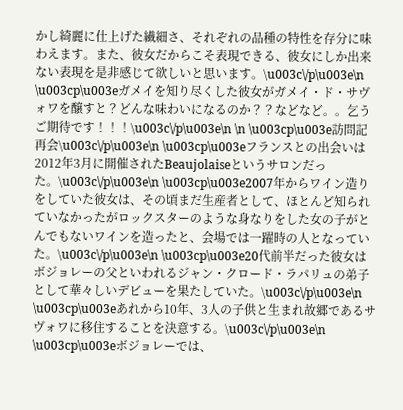かし綺麗に仕上げた繊細さ、それぞれの品種の特性を存分に味わえます。また、彼女だからこそ表現できる、彼女にしか出来ない表現を是非感じて欲しいと思います。\u003c\/p\u003e\n \u003cp\u003eガメイを知り尽くした彼女がガメイ・ド・サヴォワを醸すと？どんな味わいになるのか？？などなど。。乞うご期待です！！！\u003c\/p\u003e\n \n \u003cp\u003e訪問記 再会\u003c\/p\u003e\n \u003cp\u003eフランスとの出会いは2012年3月に開催されたBeaujolaiseというサロンだった。\u003c\/p\u003e\n \u003cp\u003e2007年からワイン造りをしていた彼女は、その頃まだ生産者として、ほとんど知られていなかったがロックスターのような身なりをした女の子がとんでもないワインを造ったと、会場では一躍時の人となっていた。\u003c\/p\u003e\n \u003cp\u003e20代前半だった彼女はボジョレーの父といわれるジャン・クロード・ラパリュの弟子として華々しいデビューを果たしていた。\u003c\/p\u003e\n \u003cp\u003eあれから10年、3人の子供と生まれ故郷であるサヴォワに移住することを決意する。\u003c\/p\u003e\n \u003cp\u003eボジョレーでは、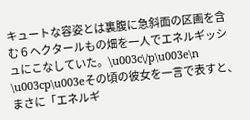キュートな容姿とは裏腹に急斜面の区画を含む６ヘクタールもの畑を一人でエネルギッシュにこなしていた。\u003c\/p\u003e\n \u003cp\u003eその頃の彼女を一言で表すと、まさに「エネルギ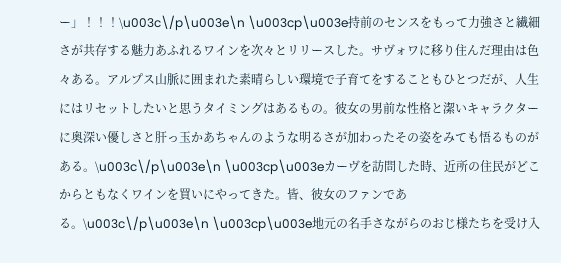ー」！！！\u003c\/p\u003e\n \u003cp\u003e持前のセンスをもって力強さと繊細さが共存する魅力あふれるワインを次々とリリースした。サヴォワに移り住んだ理由は色々ある。アルプス山脈に囲まれた素晴らしい環境で子育てをすることもひとつだが、人生にはリセットしたいと思うタイミングはあるもの。彼女の男前な性格と潔いキャラクターに奥深い優しさと肝っ玉かあちゃんのような明るさが加わったその姿をみても悟るものがある。\u003c\/p\u003e\n \u003cp\u003eカーヴを訪問した時、近所の住民がどこからともなくワインを買いにやってきた。皆、彼女のファンである。\u003c\/p\u003e\n \u003cp\u003e地元の名手さながらのおじ様たちを受け入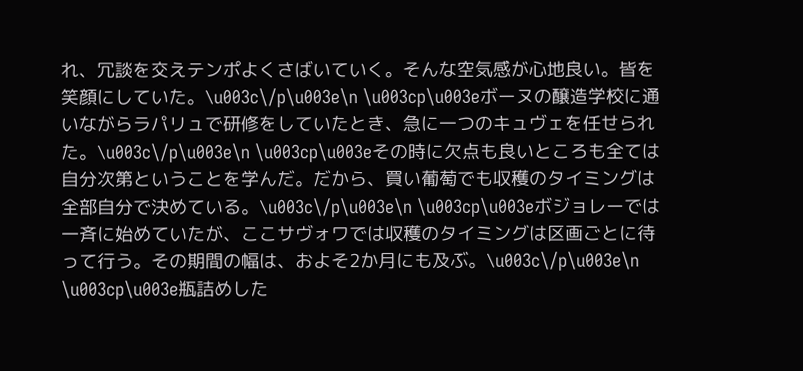れ、冗談を交えテンポよくさばいていく。そんな空気感が心地良い。皆を笑顔にしていた。\u003c\/p\u003e\n \u003cp\u003eボーヌの醸造学校に通いながらラパリュで研修をしていたとき、急に一つのキュヴェを任せられた。\u003c\/p\u003e\n \u003cp\u003eその時に欠点も良いところも全ては自分次第ということを学んだ。だから、買い葡萄でも収穫のタイミングは全部自分で決めている。\u003c\/p\u003e\n \u003cp\u003eボジョレーでは一斉に始めていたが、ここサヴォワでは収穫のタイミングは区画ごとに待って行う。その期間の幅は、およそ2か月にも及ぶ。\u003c\/p\u003e\n \u003cp\u003e瓶詰めした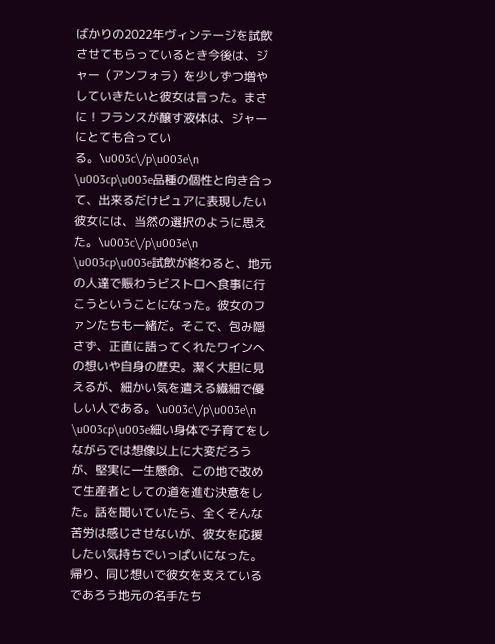ばかりの2022年ヴィンテージを試飲させてもらっているとき今後は、ジャー（アンフォラ）を少しずつ増やしていきたいと彼女は言った。まさに！フランスが醸す液体は、ジャーにとても合っている。\u003c\/p\u003e\n \u003cp\u003e品種の個性と向き合って、出来るだけピュアに表現したい彼女には、当然の選択のように思えた。\u003c\/p\u003e\n \u003cp\u003e試飲が終わると、地元の人達で賑わうビストロへ食事に行こうということになった。彼女のファンたちも一緒だ。そこで、包み隠さず、正直に語ってくれたワインへの想いや自身の歴史。潔く大胆に見えるが、細かい気を遣える繊細で優しい人である。\u003c\/p\u003e\n \u003cp\u003e細い身体で子育てをしながらでは想像以上に大変だろうが、堅実に一生懸命、この地で改めて生産者としての道を進む決意をした。話を聞いていたら、全くそんな苦労は感じさせないが、彼女を応援したい気持ちでいっぱいになった。帰り、同じ想いで彼女を支えているであろう地元の名手たち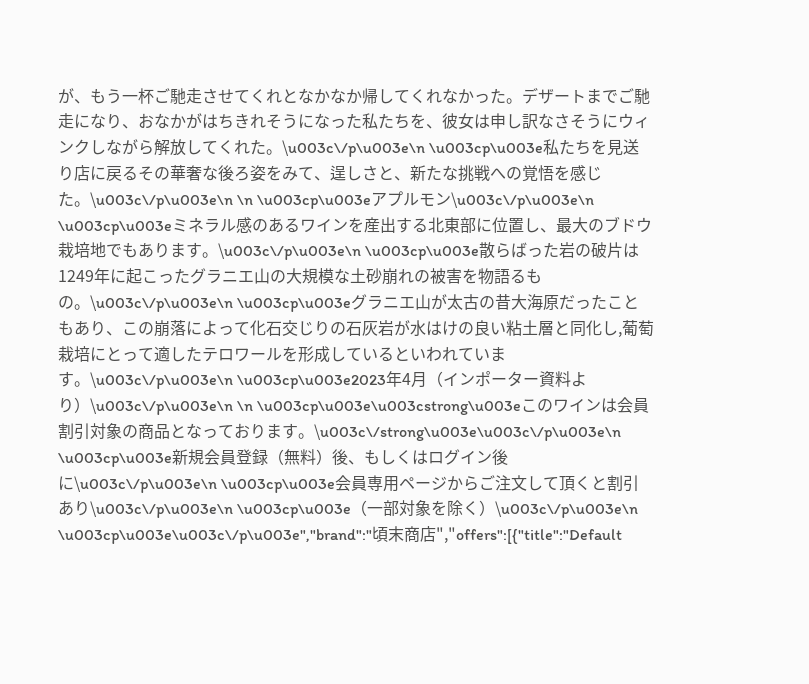が、もう一杯ご馳走させてくれとなかなか帰してくれなかった。デザートまでご馳走になり、おなかがはちきれそうになった私たちを、彼女は申し訳なさそうにウィンクしながら解放してくれた。\u003c\/p\u003e\n \u003cp\u003e私たちを見送り店に戻るその華奢な後ろ姿をみて、逞しさと、新たな挑戦への覚悟を感じた。\u003c\/p\u003e\n \n \u003cp\u003eアプルモン\u003c\/p\u003e\n \u003cp\u003eミネラル感のあるワインを産出する北東部に位置し、最大のブドウ栽培地でもあります。\u003c\/p\u003e\n \u003cp\u003e散らばった岩の破片は1249年に起こったグラニエ山の大規模な土砂崩れの被害を物語るもの。\u003c\/p\u003e\n \u003cp\u003eグラニエ山が太古の昔大海原だったこともあり、この崩落によって化石交じりの石灰岩が水はけの良い粘土層と同化し,葡萄栽培にとって適したテロワールを形成しているといわれています。\u003c\/p\u003e\n \u003cp\u003e2023年4月（インポーター資料より）\u003c\/p\u003e\n \n \u003cp\u003e\u003cstrong\u003eこのワインは会員割引対象の商品となっております。\u003c\/strong\u003e\u003c\/p\u003e\n \u003cp\u003e新規会員登録（無料）後、もしくはログイン後に\u003c\/p\u003e\n \u003cp\u003e会員専用ページからご注文して頂くと割引あり\u003c\/p\u003e\n \u003cp\u003e（一部対象を除く）\u003c\/p\u003e\n \u003cp\u003e\u003c\/p\u003e","brand":"頃末商店","offers":[{"title":"Default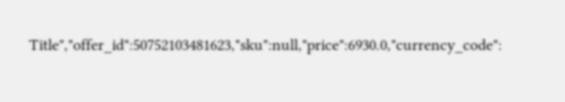Title","offer_id":50752103481623,"sku":null,"price":6930.0,"currency_code":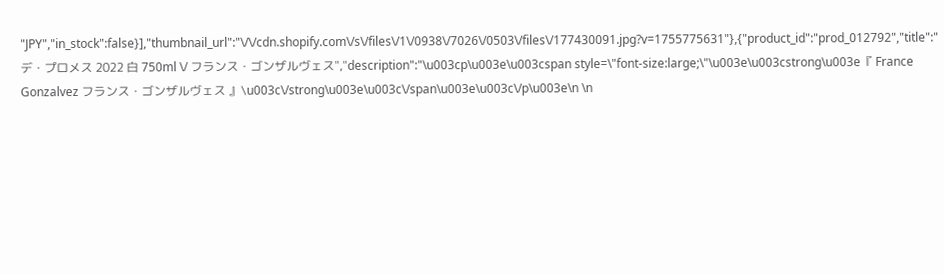"JPY","in_stock":false}],"thumbnail_url":"\/\/cdn.shopify.com\/s\/files\/1\/0938\/7026\/0503\/files\/177430091.jpg?v=1755775631"},{"product_id":"prod_012792","title":"デ・プロメス 2022 白 750ml \/ フランス・ゴンザルヴェス","description":"\u003cp\u003e\u003cspan style=\"font-size:large;\"\u003e\u003cstrong\u003e『 France Gonzalvez フランス・ゴンザルヴェス 』\u003c\/strong\u003e\u003c\/span\u003e\u003c\/p\u003e\n \n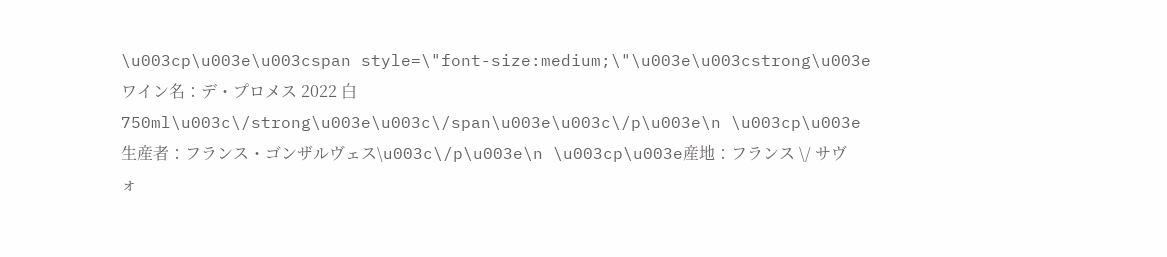\u003cp\u003e\u003cspan style=\"font-size:medium;\"\u003e\u003cstrong\u003eワイン名：デ・プロメス 2022 白 750ml\u003c\/strong\u003e\u003c\/span\u003e\u003c\/p\u003e\n \u003cp\u003e生産者：フランス・ゴンザルヴェス\u003c\/p\u003e\n \u003cp\u003e産地：フランス \/ サヴォ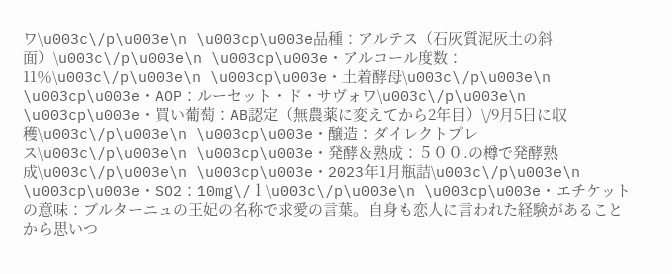ワ\u003c\/p\u003e\n \u003cp\u003e品種：アルテス（石灰質泥灰土の斜面）\u003c\/p\u003e\n \u003cp\u003e・アルコール度数：11％\u003c\/p\u003e\n \u003cp\u003e・土着酵母\u003c\/p\u003e\n \u003cp\u003e・AOP：ルーセット・ド・サヴォワ\u003c\/p\u003e\n \u003cp\u003e・買い葡萄：AB認定（無農薬に変えてから2年目）\/9月5日に収穫\u003c\/p\u003e\n \u003cp\u003e・醸造：ダイレクトプレス\u003c\/p\u003e\n \u003cp\u003e・発酵＆熟成：５００.の樽で発酵熟成\u003c\/p\u003e\n \u003cp\u003e・2023年1月瓶詰\u003c\/p\u003e\n \u003cp\u003e・SO2：10mg\/ｌ\u003c\/p\u003e\n \u003cp\u003e・エチケットの意味：ブルターニュの王妃の名称で求愛の言葉。自身も恋人に言われた経験があることから思いつ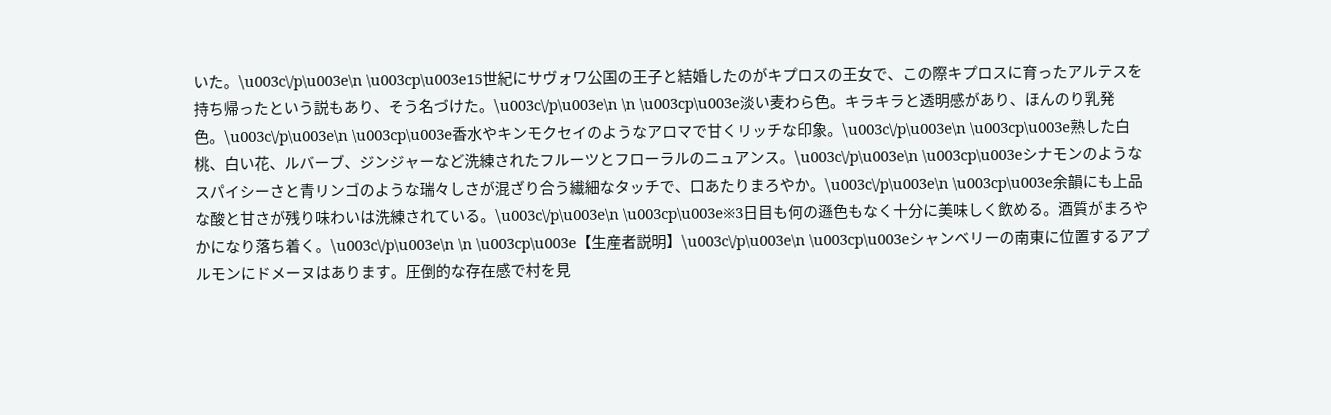いた。\u003c\/p\u003e\n \u003cp\u003e15世紀にサヴォワ公国の王子と結婚したのがキプロスの王女で、この際キプロスに育ったアルテスを持ち帰ったという説もあり、そう名づけた。\u003c\/p\u003e\n \n \u003cp\u003e淡い麦わら色。キラキラと透明感があり、ほんのり乳発色。\u003c\/p\u003e\n \u003cp\u003e香水やキンモクセイのようなアロマで甘くリッチな印象。\u003c\/p\u003e\n \u003cp\u003e熟した白桃、白い花、ルバーブ、ジンジャーなど洗練されたフルーツとフローラルのニュアンス。\u003c\/p\u003e\n \u003cp\u003eシナモンのようなスパイシーさと青リンゴのような瑞々しさが混ざり合う繊細なタッチで、口あたりまろやか。\u003c\/p\u003e\n \u003cp\u003e余韻にも上品な酸と甘さが残り味わいは洗練されている。\u003c\/p\u003e\n \u003cp\u003e※3日目も何の遜色もなく十分に美味しく飲める。酒質がまろやかになり落ち着く。\u003c\/p\u003e\n \n \u003cp\u003e【生産者説明】\u003c\/p\u003e\n \u003cp\u003eシャンベリーの南東に位置するアプルモンにドメーヌはあります。圧倒的な存在感で村を見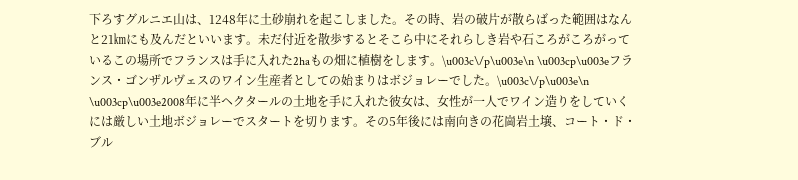下ろすグルニエ山は、1248年に土砂崩れを起こしました。その時、岩の破片が散らばった範囲はなんと21㎞にも及んだといいます。未だ付近を散歩するとそこら中にそれらしき岩や石ころがころがっているこの場所でフランスは手に入れた2haもの畑に植樹をします。\u003c\/p\u003e\n \u003cp\u003eフランス・ゴンザルヴェスのワイン生産者としての始まりはボジョレーでした。\u003c\/p\u003e\n \u003cp\u003e2008年に半ヘクタールの土地を手に入れた彼女は、女性が一人でワイン造りをしていくには厳しい土地ボジョレーでスタートを切ります。その5年後には南向きの花崗岩土壌、コート・ド・ブル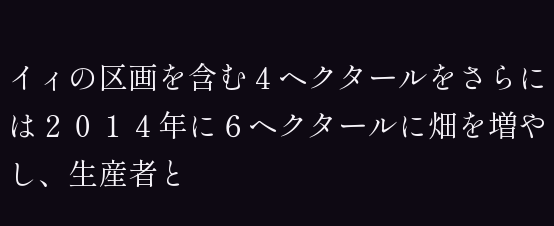イィの区画を含む４ヘクタールをさらには２０１４年に６ヘクタールに畑を増やし、生産者と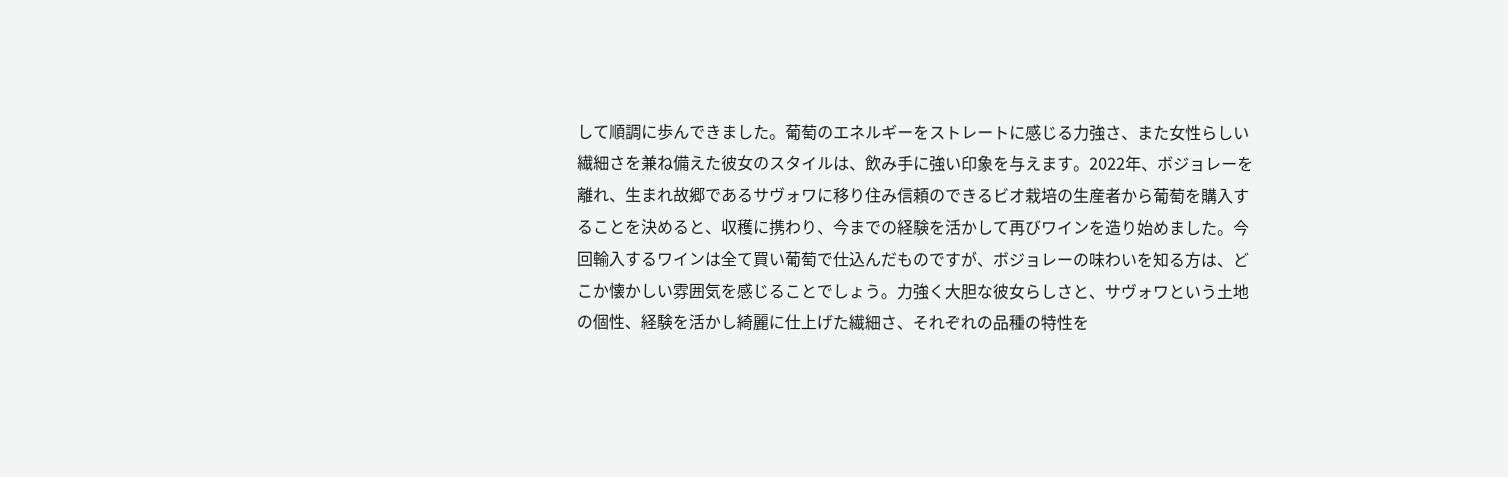して順調に歩んできました。葡萄のエネルギーをストレートに感じる力強さ、また女性らしい繊細さを兼ね備えた彼女のスタイルは、飲み手に強い印象を与えます。2022年、ボジョレーを離れ、生まれ故郷であるサヴォワに移り住み信頼のできるビオ栽培の生産者から葡萄を購入することを決めると、収穫に携わり、今までの経験を活かして再びワインを造り始めました。今回輸入するワインは全て買い葡萄で仕込んだものですが、ボジョレーの味わいを知る方は、どこか懐かしい雰囲気を感じることでしょう。力強く大胆な彼女らしさと、サヴォワという土地の個性、経験を活かし綺麗に仕上げた繊細さ、それぞれの品種の特性を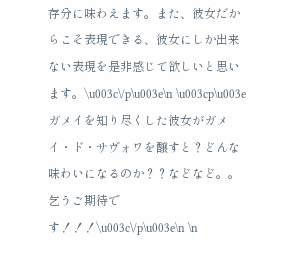存分に味わえます。また、彼女だからこそ表現できる、彼女にしか出来ない表現を是非感じて欲しいと思います。\u003c\/p\u003e\n \u003cp\u003eガメイを知り尽くした彼女がガメイ・ド・サヴォワを醸すと？どんな味わいになるのか？？などなど。。乞うご期待です！！！\u003c\/p\u003e\n \n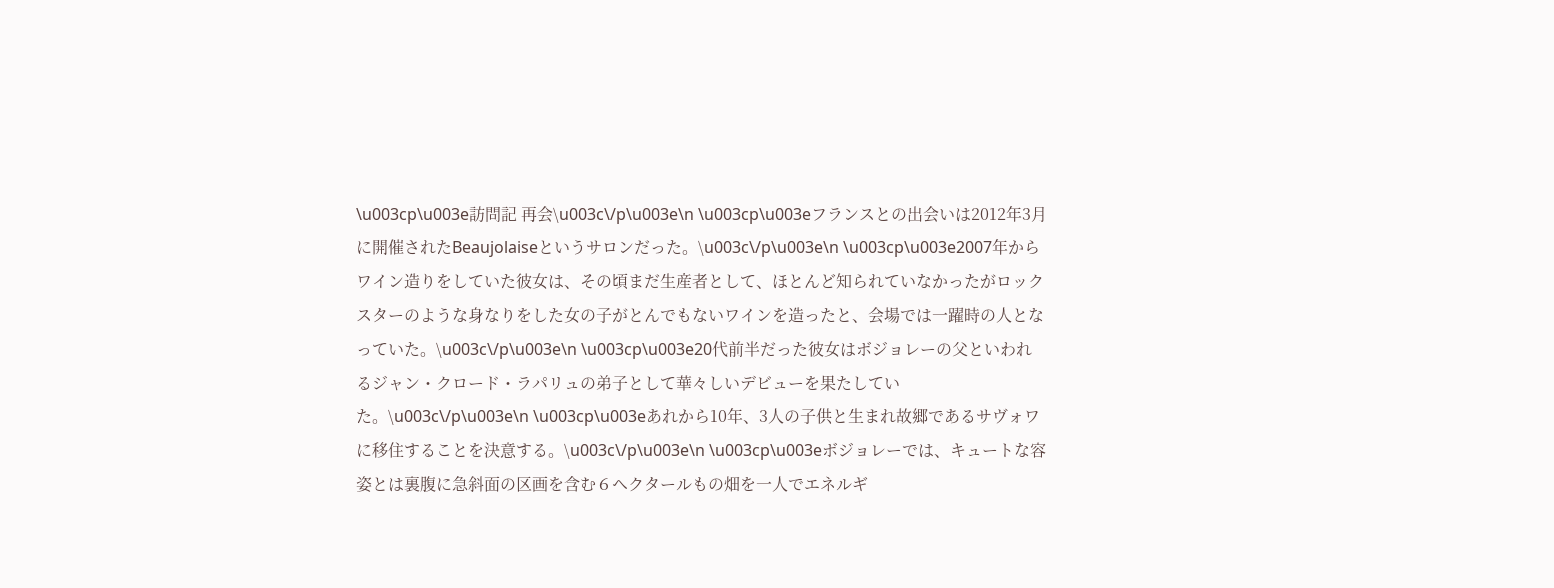\u003cp\u003e訪問記 再会\u003c\/p\u003e\n \u003cp\u003eフランスとの出会いは2012年3月に開催されたBeaujolaiseというサロンだった。\u003c\/p\u003e\n \u003cp\u003e2007年からワイン造りをしていた彼女は、その頃まだ生産者として、ほとんど知られていなかったがロックスターのような身なりをした女の子がとんでもないワインを造ったと、会場では一躍時の人となっていた。\u003c\/p\u003e\n \u003cp\u003e20代前半だった彼女はボジョレーの父といわれるジャン・クロード・ラパリュの弟子として華々しいデビューを果たしていた。\u003c\/p\u003e\n \u003cp\u003eあれから10年、3人の子供と生まれ故郷であるサヴォワに移住することを決意する。\u003c\/p\u003e\n \u003cp\u003eボジョレーでは、キュートな容姿とは裏腹に急斜面の区画を含む６ヘクタールもの畑を一人でエネルギ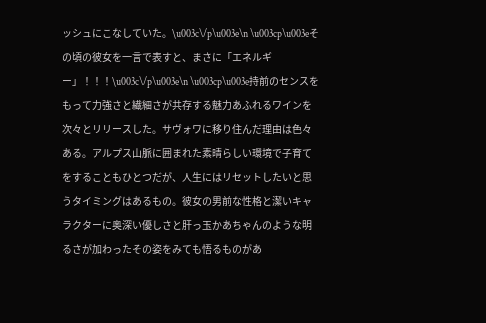ッシュにこなしていた。\u003c\/p\u003e\n \u003cp\u003eその頃の彼女を一言で表すと、まさに「エネルギー」！！！\u003c\/p\u003e\n \u003cp\u003e持前のセンスをもって力強さと繊細さが共存する魅力あふれるワインを次々とリリースした。サヴォワに移り住んだ理由は色々ある。アルプス山脈に囲まれた素晴らしい環境で子育てをすることもひとつだが、人生にはリセットしたいと思うタイミングはあるもの。彼女の男前な性格と潔いキャラクターに奥深い優しさと肝っ玉かあちゃんのような明るさが加わったその姿をみても悟るものがあ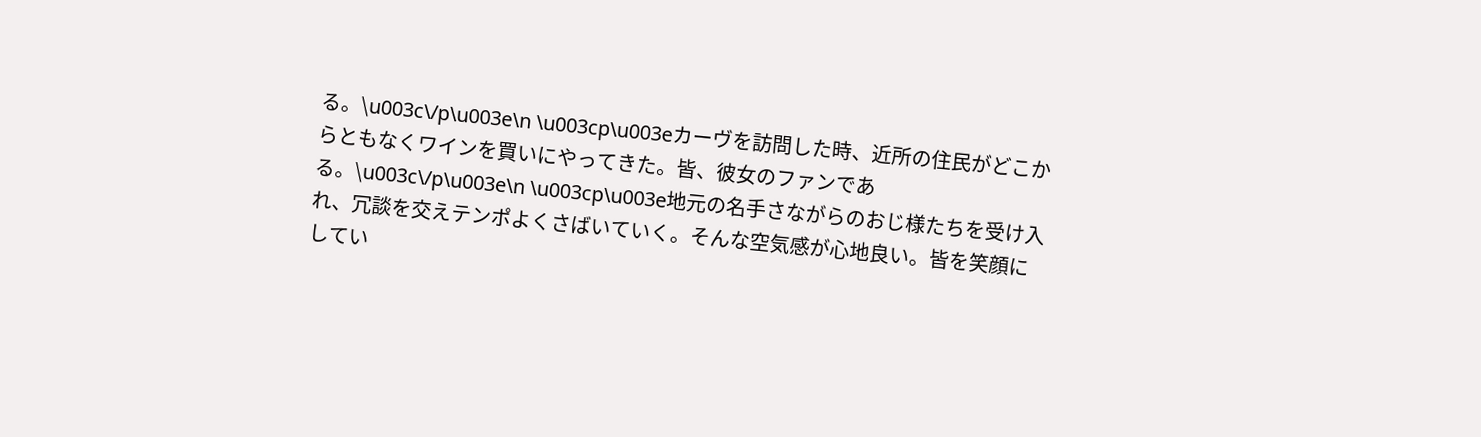る。\u003c\/p\u003e\n \u003cp\u003eカーヴを訪問した時、近所の住民がどこからともなくワインを買いにやってきた。皆、彼女のファンである。\u003c\/p\u003e\n \u003cp\u003e地元の名手さながらのおじ様たちを受け入れ、冗談を交えテンポよくさばいていく。そんな空気感が心地良い。皆を笑顔にしてい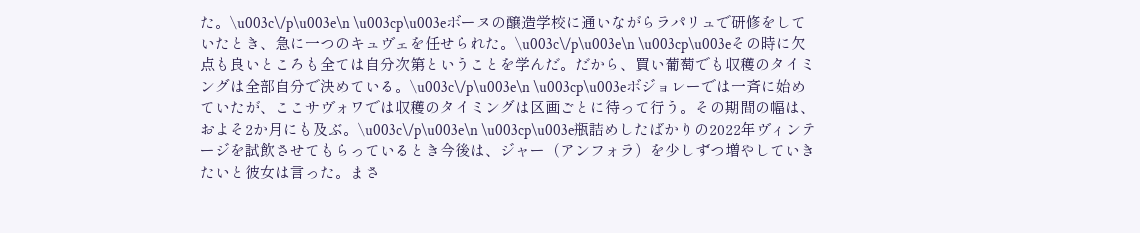た。\u003c\/p\u003e\n \u003cp\u003eボーヌの醸造学校に通いながらラパリュで研修をしていたとき、急に一つのキュヴェを任せられた。\u003c\/p\u003e\n \u003cp\u003eその時に欠点も良いところも全ては自分次第ということを学んだ。だから、買い葡萄でも収穫のタイミングは全部自分で決めている。\u003c\/p\u003e\n \u003cp\u003eボジョレーでは一斉に始めていたが、ここサヴォワでは収穫のタイミングは区画ごとに待って行う。その期間の幅は、およそ2か月にも及ぶ。\u003c\/p\u003e\n \u003cp\u003e瓶詰めしたばかりの2022年ヴィンテージを試飲させてもらっているとき今後は、ジャー（アンフォラ）を少しずつ増やしていきたいと彼女は言った。まさ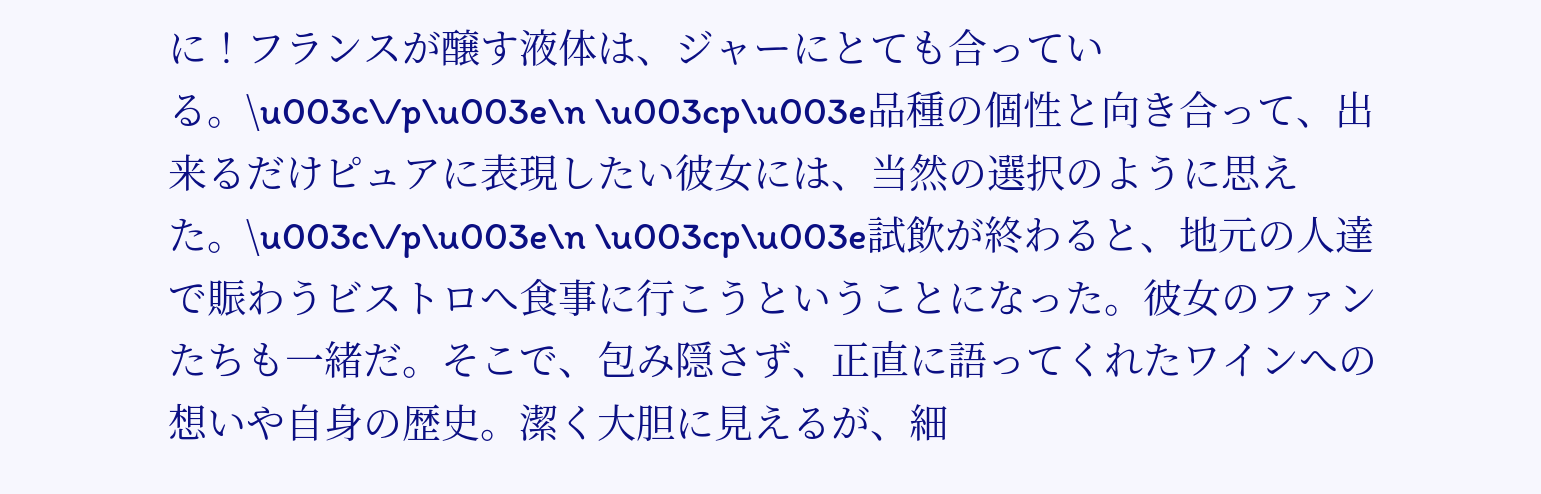に！フランスが醸す液体は、ジャーにとても合っている。\u003c\/p\u003e\n \u003cp\u003e品種の個性と向き合って、出来るだけピュアに表現したい彼女には、当然の選択のように思えた。\u003c\/p\u003e\n \u003cp\u003e試飲が終わると、地元の人達で賑わうビストロへ食事に行こうということになった。彼女のファンたちも一緒だ。そこで、包み隠さず、正直に語ってくれたワインへの想いや自身の歴史。潔く大胆に見えるが、細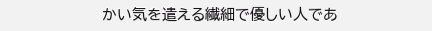かい気を遣える繊細で優しい人であ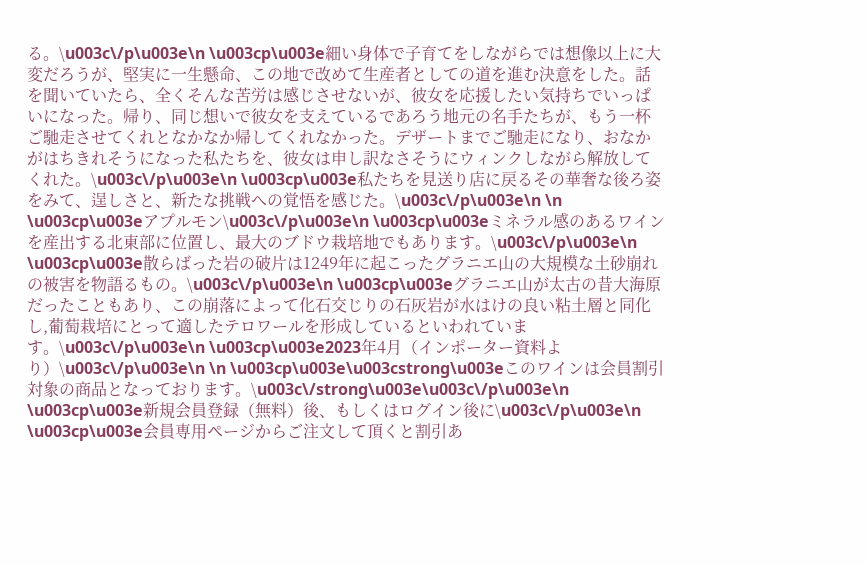る。\u003c\/p\u003e\n \u003cp\u003e細い身体で子育てをしながらでは想像以上に大変だろうが、堅実に一生懸命、この地で改めて生産者としての道を進む決意をした。話を聞いていたら、全くそんな苦労は感じさせないが、彼女を応援したい気持ちでいっぱいになった。帰り、同じ想いで彼女を支えているであろう地元の名手たちが、もう一杯ご馳走させてくれとなかなか帰してくれなかった。デザートまでご馳走になり、おなかがはちきれそうになった私たちを、彼女は申し訳なさそうにウィンクしながら解放してくれた。\u003c\/p\u003e\n \u003cp\u003e私たちを見送り店に戻るその華奢な後ろ姿をみて、逞しさと、新たな挑戦への覚悟を感じた。\u003c\/p\u003e\n \n \u003cp\u003eアプルモン\u003c\/p\u003e\n \u003cp\u003eミネラル感のあるワインを産出する北東部に位置し、最大のブドウ栽培地でもあります。\u003c\/p\u003e\n \u003cp\u003e散らばった岩の破片は1249年に起こったグラニエ山の大規模な土砂崩れの被害を物語るもの。\u003c\/p\u003e\n \u003cp\u003eグラニエ山が太古の昔大海原だったこともあり、この崩落によって化石交じりの石灰岩が水はけの良い粘土層と同化し,葡萄栽培にとって適したテロワールを形成しているといわれています。\u003c\/p\u003e\n \u003cp\u003e2023年4月（インポーター資料より）\u003c\/p\u003e\n \n \u003cp\u003e\u003cstrong\u003eこのワインは会員割引対象の商品となっております。\u003c\/strong\u003e\u003c\/p\u003e\n \u003cp\u003e新規会員登録（無料）後、もしくはログイン後に\u003c\/p\u003e\n \u003cp\u003e会員専用ページからご注文して頂くと割引あ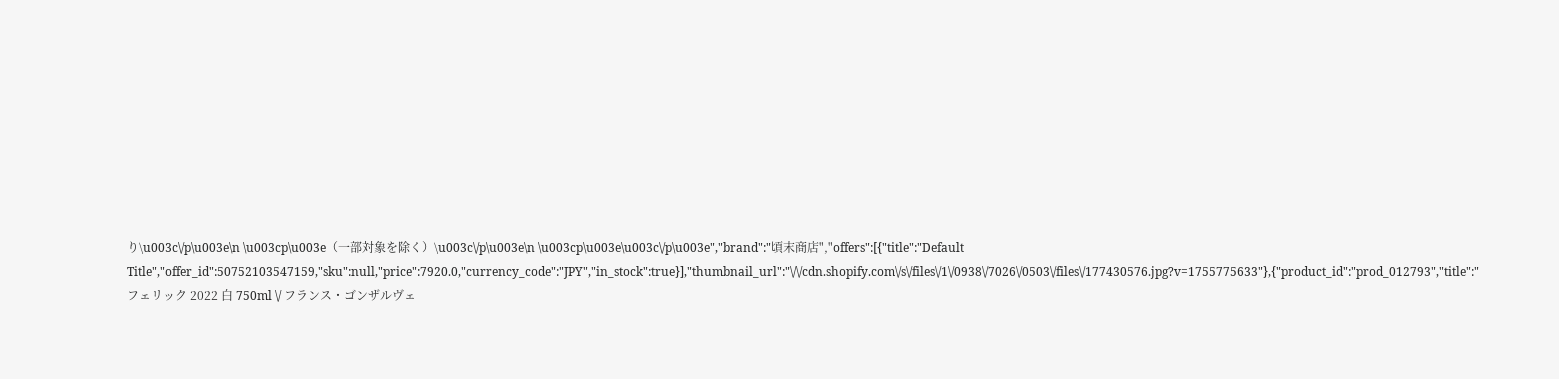り\u003c\/p\u003e\n \u003cp\u003e（一部対象を除く）\u003c\/p\u003e\n \u003cp\u003e\u003c\/p\u003e","brand":"頃末商店","offers":[{"title":"Default Title","offer_id":50752103547159,"sku":null,"price":7920.0,"currency_code":"JPY","in_stock":true}],"thumbnail_url":"\/\/cdn.shopify.com\/s\/files\/1\/0938\/7026\/0503\/files\/177430576.jpg?v=1755775633"},{"product_id":"prod_012793","title":"フェリック 2022 白 750ml \/ フランス・ゴンザルヴェ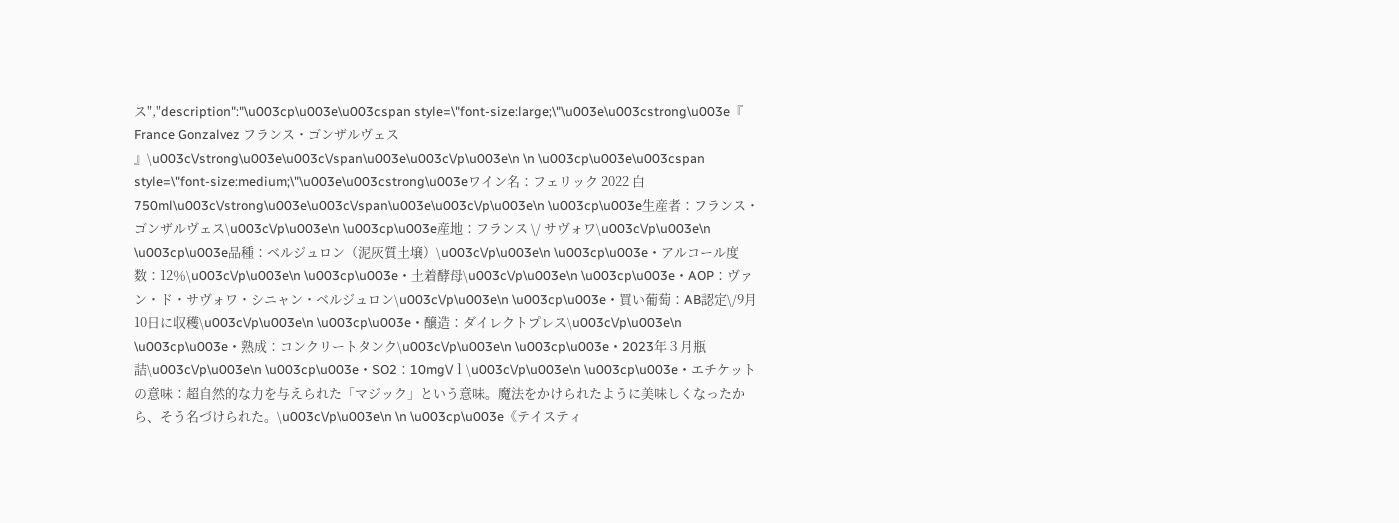ス","description":"\u003cp\u003e\u003cspan style=\"font-size:large;\"\u003e\u003cstrong\u003e『 France Gonzalvez フランス・ゴンザルヴェス 』\u003c\/strong\u003e\u003c\/span\u003e\u003c\/p\u003e\n \n \u003cp\u003e\u003cspan style=\"font-size:medium;\"\u003e\u003cstrong\u003eワイン名：フェリック 2022 白 750ml\u003c\/strong\u003e\u003c\/span\u003e\u003c\/p\u003e\n \u003cp\u003e生産者：フランス・ゴンザルヴェス\u003c\/p\u003e\n \u003cp\u003e産地：フランス \/ サヴォワ\u003c\/p\u003e\n \u003cp\u003e品種：ベルジュロン（泥灰質土壌）\u003c\/p\u003e\n \u003cp\u003e・アルコール度数：12％\u003c\/p\u003e\n \u003cp\u003e・土着酵母\u003c\/p\u003e\n \u003cp\u003e・AOP：ヴァン・ド・サヴォワ・シニャン・ベルジュロン\u003c\/p\u003e\n \u003cp\u003e・買い葡萄：AB認定\/9月10日に収穫\u003c\/p\u003e\n \u003cp\u003e・醸造：ダイレクトプレス\u003c\/p\u003e\n \u003cp\u003e・熟成：コンクリートタンク\u003c\/p\u003e\n \u003cp\u003e・2023年３月瓶詰\u003c\/p\u003e\n \u003cp\u003e・SO2：10mg\/ｌ\u003c\/p\u003e\n \u003cp\u003e・エチケットの意味：超自然的な力を与えられた「マジック」という意味。魔法をかけられたように美味しくなったから、そう名づけられた。\u003c\/p\u003e\n \n \u003cp\u003e《テイスティ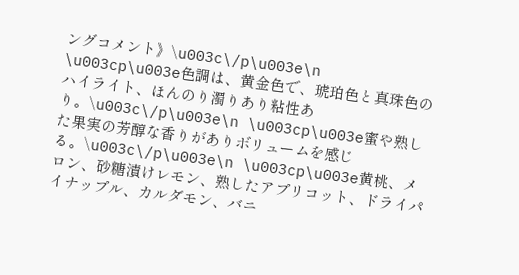ングコメント》\u003c\/p\u003e\n \u003cp\u003e色調は、黄金色で、琥珀色と真珠色のハイライト、ほんのり濁りあり粘性あり。\u003c\/p\u003e\n \u003cp\u003e蜜や熟した果実の芳醇な香りがありボリュームを感じる。\u003c\/p\u003e\n \u003cp\u003e黄桃、メロン、砂糖漬けレモン、熟したアプリコット、ドライパイナップル、カルダモン、バニ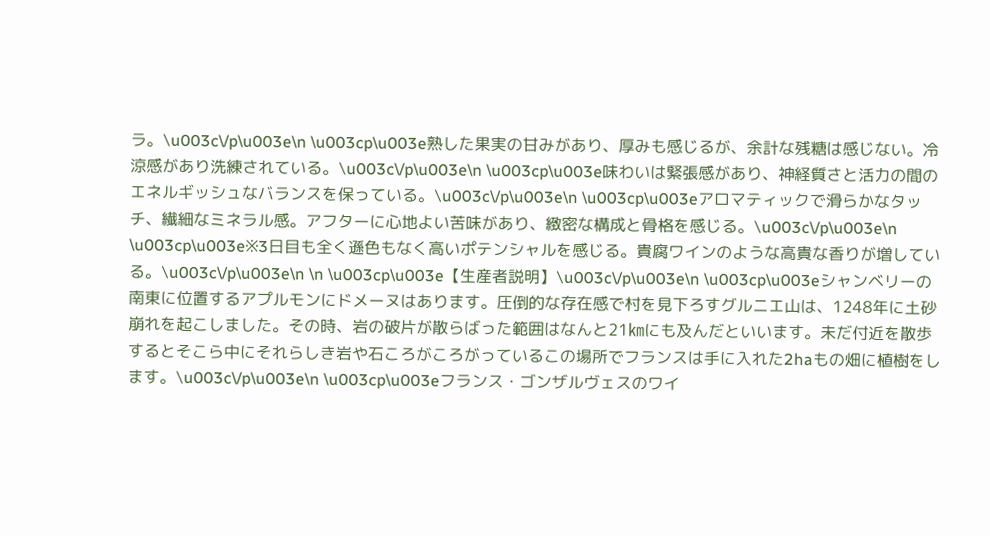ラ。\u003c\/p\u003e\n \u003cp\u003e熟した果実の甘みがあり、厚みも感じるが、余計な残糖は感じない。冷涼感があり洗練されている。\u003c\/p\u003e\n \u003cp\u003e味わいは緊張感があり、神経質さと活力の間のエネルギッシュなバランスを保っている。\u003c\/p\u003e\n \u003cp\u003eアロマティックで滑らかなタッチ、繊細なミネラル感。アフターに心地よい苦味があり、緻密な構成と骨格を感じる。\u003c\/p\u003e\n \u003cp\u003e※3日目も全く遜色もなく高いポテンシャルを感じる。貴腐ワインのような高貴な香りが増している。\u003c\/p\u003e\n \n \u003cp\u003e【生産者説明】\u003c\/p\u003e\n \u003cp\u003eシャンベリーの南東に位置するアプルモンにドメーヌはあります。圧倒的な存在感で村を見下ろすグルニエ山は、1248年に土砂崩れを起こしました。その時、岩の破片が散らばった範囲はなんと21㎞にも及んだといいます。未だ付近を散歩するとそこら中にそれらしき岩や石ころがころがっているこの場所でフランスは手に入れた2haもの畑に植樹をします。\u003c\/p\u003e\n \u003cp\u003eフランス・ゴンザルヴェスのワイ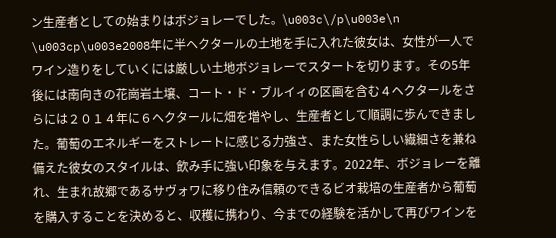ン生産者としての始まりはボジョレーでした。\u003c\/p\u003e\n \u003cp\u003e2008年に半ヘクタールの土地を手に入れた彼女は、女性が一人でワイン造りをしていくには厳しい土地ボジョレーでスタートを切ります。その5年後には南向きの花崗岩土壌、コート・ド・ブルイィの区画を含む４ヘクタールをさらには２０１４年に６ヘクタールに畑を増やし、生産者として順調に歩んできました。葡萄のエネルギーをストレートに感じる力強さ、また女性らしい繊細さを兼ね備えた彼女のスタイルは、飲み手に強い印象を与えます。2022年、ボジョレーを離れ、生まれ故郷であるサヴォワに移り住み信頼のできるビオ栽培の生産者から葡萄を購入することを決めると、収穫に携わり、今までの経験を活かして再びワインを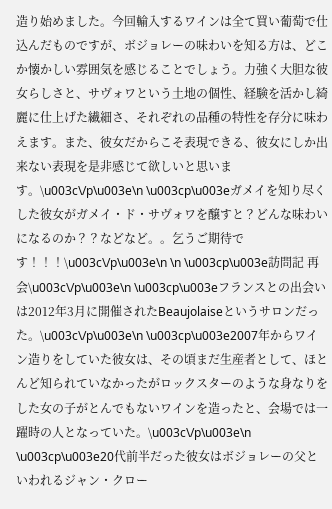造り始めました。今回輸入するワインは全て買い葡萄で仕込んだものですが、ボジョレーの味わいを知る方は、どこか懐かしい雰囲気を感じることでしょう。力強く大胆な彼女らしさと、サヴォワという土地の個性、経験を活かし綺麗に仕上げた繊細さ、それぞれの品種の特性を存分に味わえます。また、彼女だからこそ表現できる、彼女にしか出来ない表現を是非感じて欲しいと思います。\u003c\/p\u003e\n \u003cp\u003eガメイを知り尽くした彼女がガメイ・ド・サヴォワを醸すと？どんな味わいになるのか？？などなど。。乞うご期待です！！！\u003c\/p\u003e\n \n \u003cp\u003e訪問記 再会\u003c\/p\u003e\n \u003cp\u003eフランスとの出会いは2012年3月に開催されたBeaujolaiseというサロンだった。\u003c\/p\u003e\n \u003cp\u003e2007年からワイン造りをしていた彼女は、その頃まだ生産者として、ほとんど知られていなかったがロックスターのような身なりをした女の子がとんでもないワインを造ったと、会場では一躍時の人となっていた。\u003c\/p\u003e\n \u003cp\u003e20代前半だった彼女はボジョレーの父といわれるジャン・クロー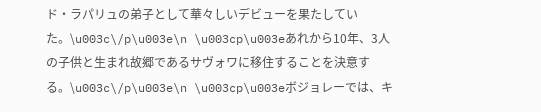ド・ラパリュの弟子として華々しいデビューを果たしていた。\u003c\/p\u003e\n \u003cp\u003eあれから10年、3人の子供と生まれ故郷であるサヴォワに移住することを決意する。\u003c\/p\u003e\n \u003cp\u003eボジョレーでは、キ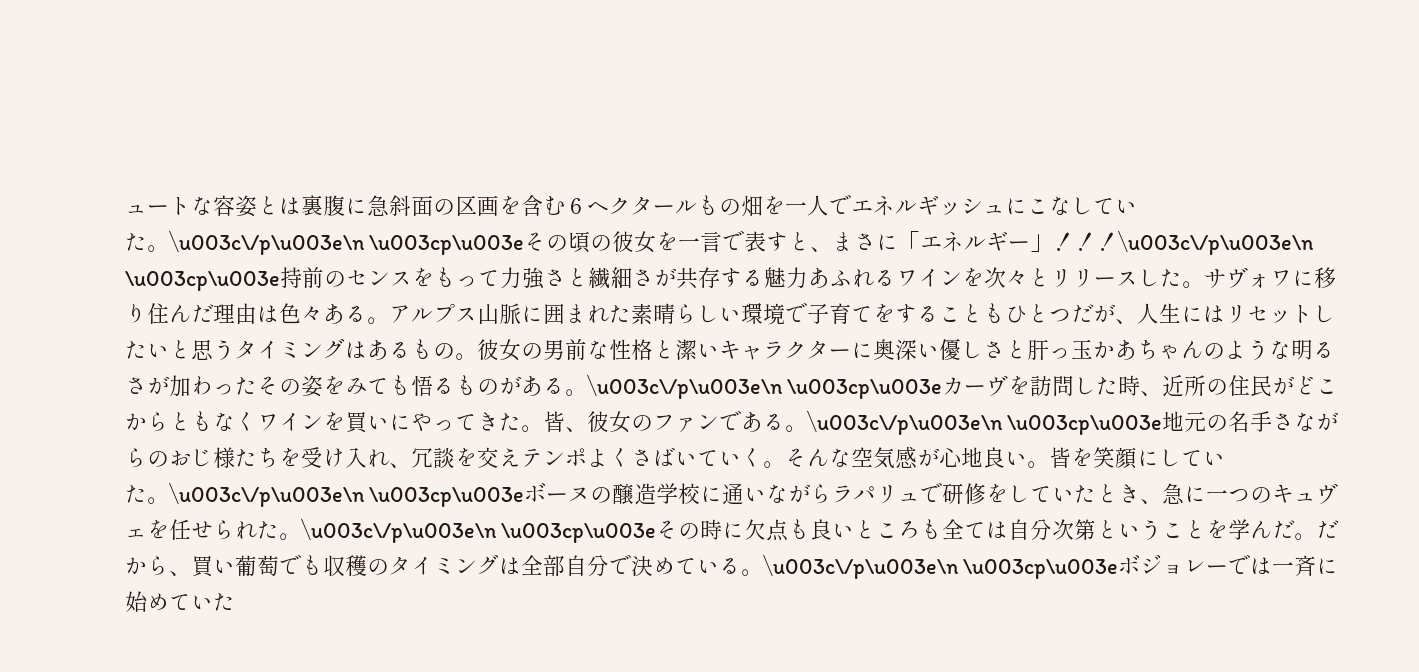ュートな容姿とは裏腹に急斜面の区画を含む６ヘクタールもの畑を一人でエネルギッシュにこなしていた。\u003c\/p\u003e\n \u003cp\u003eその頃の彼女を一言で表すと、まさに「エネルギー」！！！\u003c\/p\u003e\n \u003cp\u003e持前のセンスをもって力強さと繊細さが共存する魅力あふれるワインを次々とリリースした。サヴォワに移り住んだ理由は色々ある。アルプス山脈に囲まれた素晴らしい環境で子育てをすることもひとつだが、人生にはリセットしたいと思うタイミングはあるもの。彼女の男前な性格と潔いキャラクターに奥深い優しさと肝っ玉かあちゃんのような明るさが加わったその姿をみても悟るものがある。\u003c\/p\u003e\n \u003cp\u003eカーヴを訪問した時、近所の住民がどこからともなくワインを買いにやってきた。皆、彼女のファンである。\u003c\/p\u003e\n \u003cp\u003e地元の名手さながらのおじ様たちを受け入れ、冗談を交えテンポよくさばいていく。そんな空気感が心地良い。皆を笑顔にしていた。\u003c\/p\u003e\n \u003cp\u003eボーヌの醸造学校に通いながらラパリュで研修をしていたとき、急に一つのキュヴェを任せられた。\u003c\/p\u003e\n \u003cp\u003eその時に欠点も良いところも全ては自分次第ということを学んだ。だから、買い葡萄でも収穫のタイミングは全部自分で決めている。\u003c\/p\u003e\n \u003cp\u003eボジョレーでは一斉に始めていた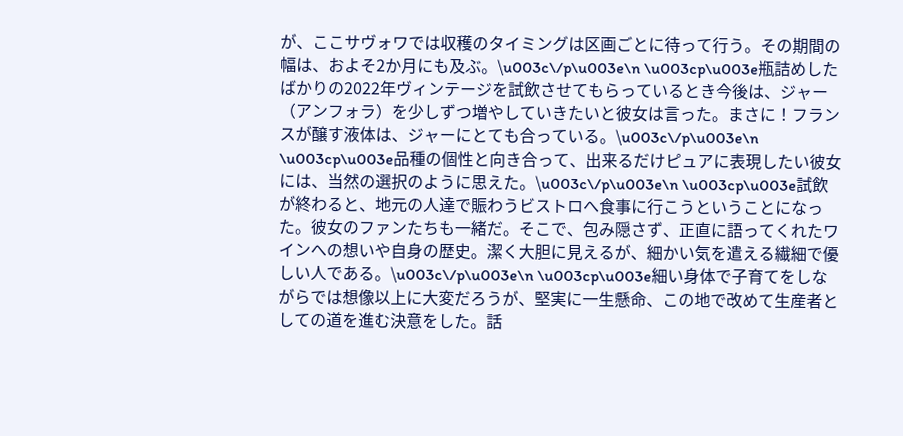が、ここサヴォワでは収穫のタイミングは区画ごとに待って行う。その期間の幅は、およそ2か月にも及ぶ。\u003c\/p\u003e\n \u003cp\u003e瓶詰めしたばかりの2022年ヴィンテージを試飲させてもらっているとき今後は、ジャー（アンフォラ）を少しずつ増やしていきたいと彼女は言った。まさに！フランスが醸す液体は、ジャーにとても合っている。\u003c\/p\u003e\n \u003cp\u003e品種の個性と向き合って、出来るだけピュアに表現したい彼女には、当然の選択のように思えた。\u003c\/p\u003e\n \u003cp\u003e試飲が終わると、地元の人達で賑わうビストロへ食事に行こうということになった。彼女のファンたちも一緒だ。そこで、包み隠さず、正直に語ってくれたワインへの想いや自身の歴史。潔く大胆に見えるが、細かい気を遣える繊細で優しい人である。\u003c\/p\u003e\n \u003cp\u003e細い身体で子育てをしながらでは想像以上に大変だろうが、堅実に一生懸命、この地で改めて生産者としての道を進む決意をした。話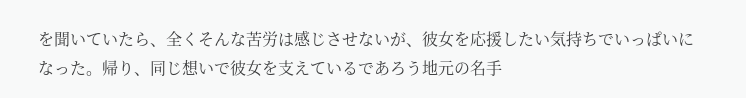を聞いていたら、全くそんな苦労は感じさせないが、彼女を応援したい気持ちでいっぱいになった。帰り、同じ想いで彼女を支えているであろう地元の名手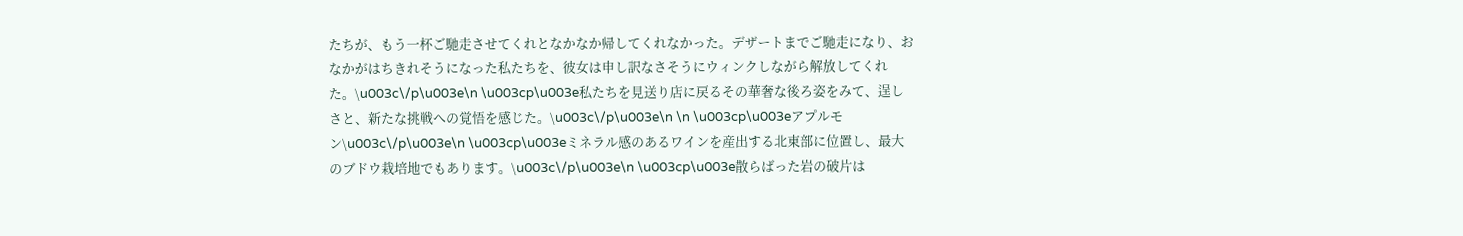たちが、もう一杯ご馳走させてくれとなかなか帰してくれなかった。デザートまでご馳走になり、おなかがはちきれそうになった私たちを、彼女は申し訳なさそうにウィンクしながら解放してくれた。\u003c\/p\u003e\n \u003cp\u003e私たちを見送り店に戻るその華奢な後ろ姿をみて、逞しさと、新たな挑戦への覚悟を感じた。\u003c\/p\u003e\n \n \u003cp\u003eアプルモン\u003c\/p\u003e\n \u003cp\u003eミネラル感のあるワインを産出する北東部に位置し、最大のブドウ栽培地でもあります。\u003c\/p\u003e\n \u003cp\u003e散らばった岩の破片は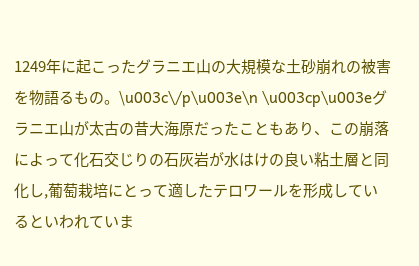1249年に起こったグラニエ山の大規模な土砂崩れの被害を物語るもの。\u003c\/p\u003e\n \u003cp\u003eグラニエ山が太古の昔大海原だったこともあり、この崩落によって化石交じりの石灰岩が水はけの良い粘土層と同化し,葡萄栽培にとって適したテロワールを形成しているといわれていま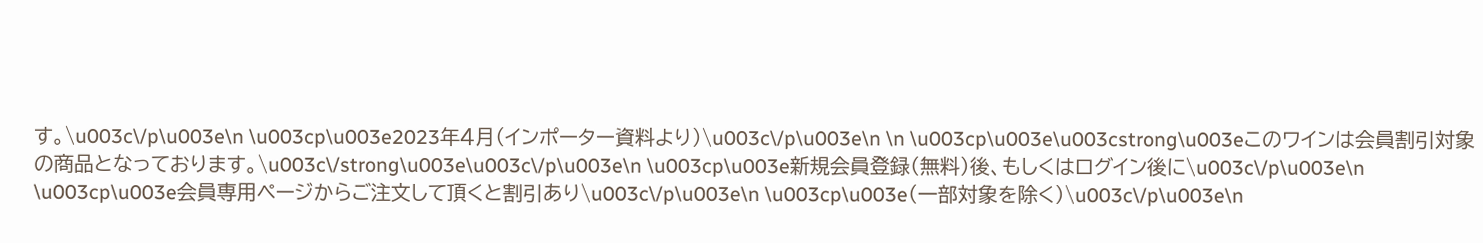す。\u003c\/p\u003e\n \u003cp\u003e2023年4月（インポーター資料より）\u003c\/p\u003e\n \n \u003cp\u003e\u003cstrong\u003eこのワインは会員割引対象の商品となっております。\u003c\/strong\u003e\u003c\/p\u003e\n \u003cp\u003e新規会員登録（無料）後、もしくはログイン後に\u003c\/p\u003e\n \u003cp\u003e会員専用ページからご注文して頂くと割引あり\u003c\/p\u003e\n \u003cp\u003e（一部対象を除く）\u003c\/p\u003e\n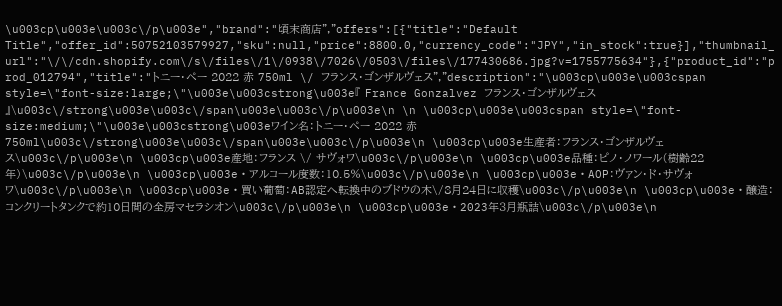\u003cp\u003e\u003c\/p\u003e","brand":"頃末商店","offers":[{"title":"Default Title","offer_id":50752103579927,"sku":null,"price":8800.0,"currency_code":"JPY","in_stock":true}],"thumbnail_url":"\/\/cdn.shopify.com\/s\/files\/1\/0938\/7026\/0503\/files\/177430686.jpg?v=1755775634"},{"product_id":"prod_012794","title":"トニー・ペー 2022 赤 750ml \/ フランス・ゴンザルヴェス","description":"\u003cp\u003e\u003cspan style=\"font-size:large;\"\u003e\u003cstrong\u003e『 France Gonzalvez フランス・ゴンザルヴェス 』\u003c\/strong\u003e\u003c\/span\u003e\u003c\/p\u003e\n \n \u003cp\u003e\u003cspan style=\"font-size:medium;\"\u003e\u003cstrong\u003eワイン名：トニー・ペー 2022 赤 750ml\u003c\/strong\u003e\u003c\/span\u003e\u003c\/p\u003e\n \u003cp\u003e生産者：フランス・ゴンザルヴェス\u003c\/p\u003e\n \u003cp\u003e産地：フランス \/ サヴォワ\u003c\/p\u003e\n \u003cp\u003e品種：ピノ・ノワール（樹齢22年）\u003c\/p\u003e\n \u003cp\u003e・アルコール度数：10.5％\u003c\/p\u003e\n \u003cp\u003e・AOP：ヴァン・ド・サヴォワ\u003c\/p\u003e\n \u003cp\u003e・買い葡萄：AB認定へ転換中のブドウの木\/8月24日に収穫\u003c\/p\u003e\n \u003cp\u003e・醸造：コンクリートタンクで約10日間の全房マセラシオン\u003c\/p\u003e\n \u003cp\u003e・2023年３月瓶詰\u003c\/p\u003e\n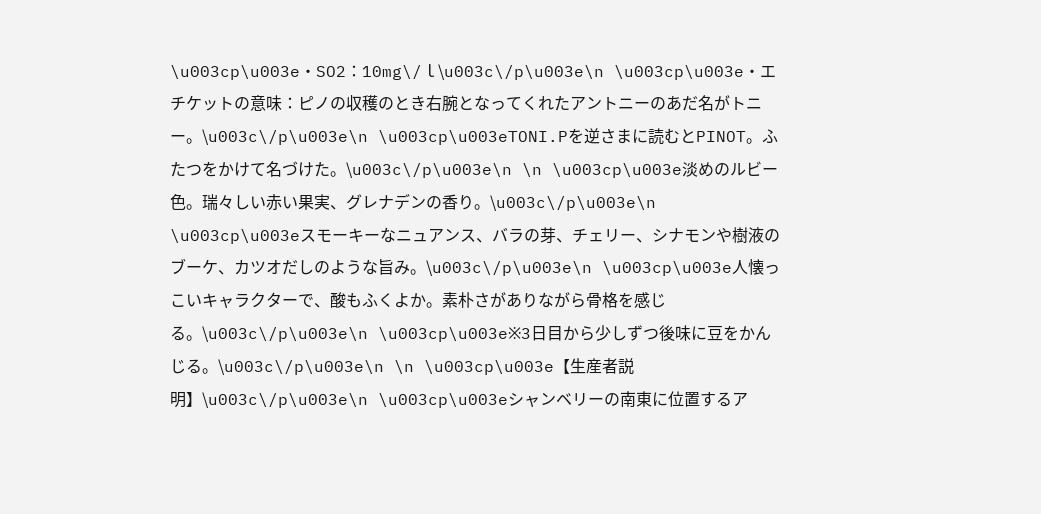\u003cp\u003e・SO2：10mg\/ｌ\u003c\/p\u003e\n \u003cp\u003e・エチケットの意味：ピノの収穫のとき右腕となってくれたアントニーのあだ名がトニー。\u003c\/p\u003e\n \u003cp\u003eTONI.Pを逆さまに読むとPINOT。ふたつをかけて名づけた。\u003c\/p\u003e\n \n \u003cp\u003e淡めのルビー色。瑞々しい赤い果実、グレナデンの香り。\u003c\/p\u003e\n \u003cp\u003eスモーキーなニュアンス、バラの芽、チェリー、シナモンや樹液のブーケ、カツオだしのような旨み。\u003c\/p\u003e\n \u003cp\u003e人懐っこいキャラクターで、酸もふくよか。素朴さがありながら骨格を感じる。\u003c\/p\u003e\n \u003cp\u003e※3日目から少しずつ後味に豆をかんじる。\u003c\/p\u003e\n \n \u003cp\u003e【生産者説明】\u003c\/p\u003e\n \u003cp\u003eシャンベリーの南東に位置するア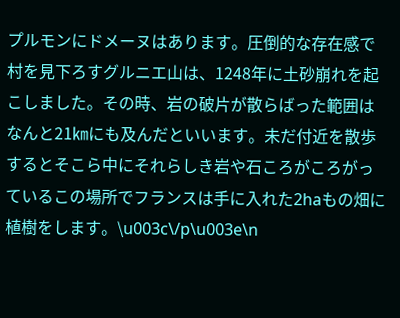プルモンにドメーヌはあります。圧倒的な存在感で村を見下ろすグルニエ山は、1248年に土砂崩れを起こしました。その時、岩の破片が散らばった範囲はなんと21㎞にも及んだといいます。未だ付近を散歩するとそこら中にそれらしき岩や石ころがころがっているこの場所でフランスは手に入れた2haもの畑に植樹をします。\u003c\/p\u003e\n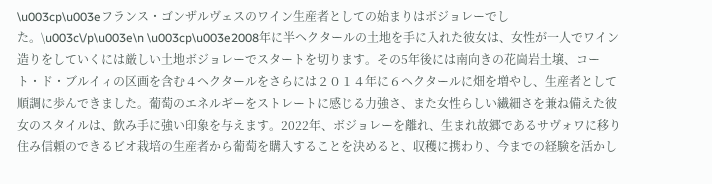\u003cp\u003eフランス・ゴンザルヴェスのワイン生産者としての始まりはボジョレーでした。\u003c\/p\u003e\n \u003cp\u003e2008年に半ヘクタールの土地を手に入れた彼女は、女性が一人でワイン造りをしていくには厳しい土地ボジョレーでスタートを切ります。その5年後には南向きの花崗岩土壌、コート・ド・ブルイィの区画を含む４ヘクタールをさらには２０１４年に６ヘクタールに畑を増やし、生産者として順調に歩んできました。葡萄のエネルギーをストレートに感じる力強さ、また女性らしい繊細さを兼ね備えた彼女のスタイルは、飲み手に強い印象を与えます。2022年、ボジョレーを離れ、生まれ故郷であるサヴォワに移り住み信頼のできるビオ栽培の生産者から葡萄を購入することを決めると、収穫に携わり、今までの経験を活かし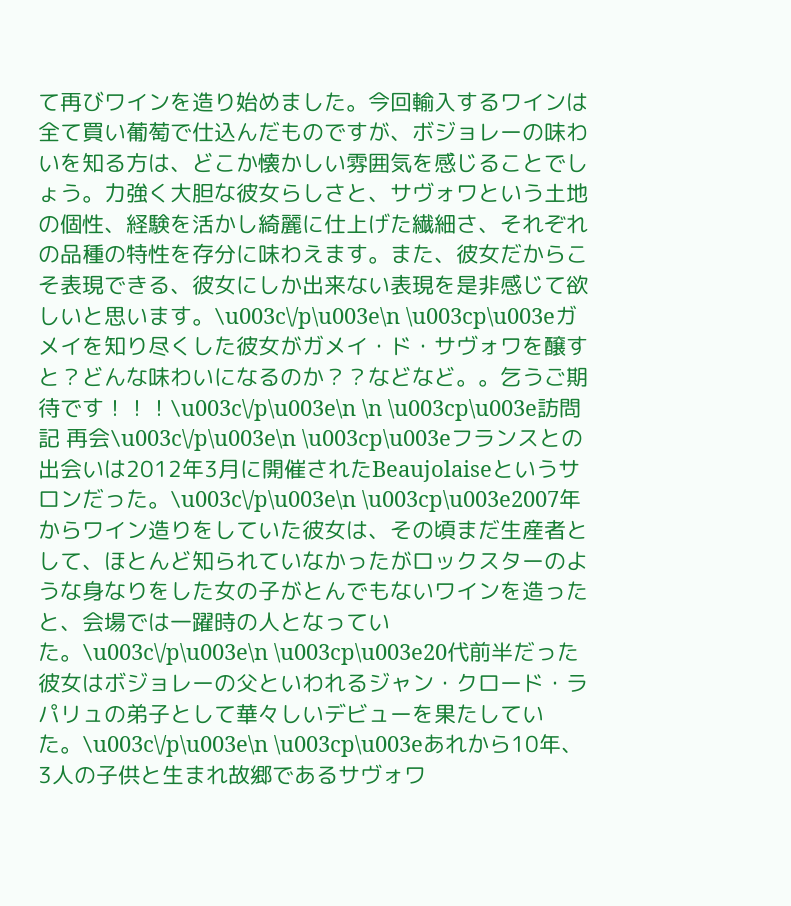て再びワインを造り始めました。今回輸入するワインは全て買い葡萄で仕込んだものですが、ボジョレーの味わいを知る方は、どこか懐かしい雰囲気を感じることでしょう。力強く大胆な彼女らしさと、サヴォワという土地の個性、経験を活かし綺麗に仕上げた繊細さ、それぞれの品種の特性を存分に味わえます。また、彼女だからこそ表現できる、彼女にしか出来ない表現を是非感じて欲しいと思います。\u003c\/p\u003e\n \u003cp\u003eガメイを知り尽くした彼女がガメイ・ド・サヴォワを醸すと？どんな味わいになるのか？？などなど。。乞うご期待です！！！\u003c\/p\u003e\n \n \u003cp\u003e訪問記 再会\u003c\/p\u003e\n \u003cp\u003eフランスとの出会いは2012年3月に開催されたBeaujolaiseというサロンだった。\u003c\/p\u003e\n \u003cp\u003e2007年からワイン造りをしていた彼女は、その頃まだ生産者として、ほとんど知られていなかったがロックスターのような身なりをした女の子がとんでもないワインを造ったと、会場では一躍時の人となっていた。\u003c\/p\u003e\n \u003cp\u003e20代前半だった彼女はボジョレーの父といわれるジャン・クロード・ラパリュの弟子として華々しいデビューを果たしていた。\u003c\/p\u003e\n \u003cp\u003eあれから10年、3人の子供と生まれ故郷であるサヴォワ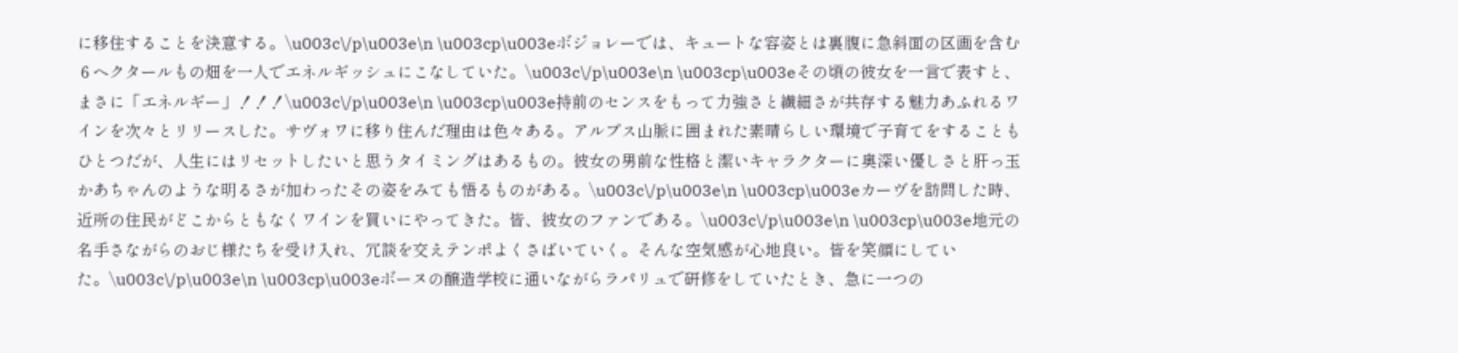に移住することを決意する。\u003c\/p\u003e\n \u003cp\u003eボジョレーでは、キュートな容姿とは裏腹に急斜面の区画を含む６ヘクタールもの畑を一人でエネルギッシュにこなしていた。\u003c\/p\u003e\n \u003cp\u003eその頃の彼女を一言で表すと、まさに「エネルギー」！！！\u003c\/p\u003e\n \u003cp\u003e持前のセンスをもって力強さと繊細さが共存する魅力あふれるワインを次々とリリースした。サヴォワに移り住んだ理由は色々ある。アルプス山脈に囲まれた素晴らしい環境で子育てをすることもひとつだが、人生にはリセットしたいと思うタイミングはあるもの。彼女の男前な性格と潔いキャラクターに奥深い優しさと肝っ玉かあちゃんのような明るさが加わったその姿をみても悟るものがある。\u003c\/p\u003e\n \u003cp\u003eカーヴを訪問した時、近所の住民がどこからともなくワインを買いにやってきた。皆、彼女のファンである。\u003c\/p\u003e\n \u003cp\u003e地元の名手さながらのおじ様たちを受け入れ、冗談を交えテンポよくさばいていく。そんな空気感が心地良い。皆を笑顔にしていた。\u003c\/p\u003e\n \u003cp\u003eボーヌの醸造学校に通いながらラパリュで研修をしていたとき、急に一つの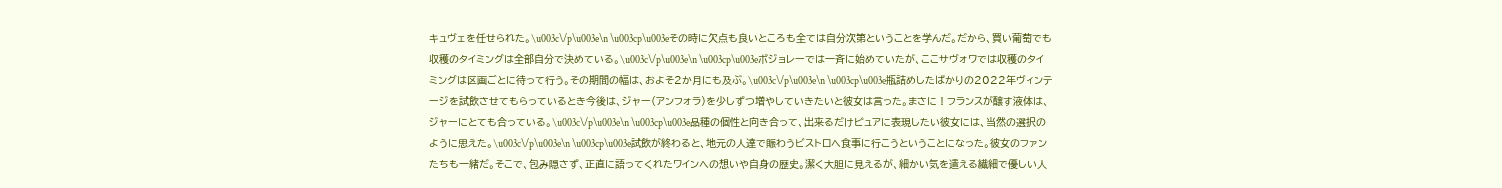キュヴェを任せられた。\u003c\/p\u003e\n \u003cp\u003eその時に欠点も良いところも全ては自分次第ということを学んだ。だから、買い葡萄でも収穫のタイミングは全部自分で決めている。\u003c\/p\u003e\n \u003cp\u003eボジョレーでは一斉に始めていたが、ここサヴォワでは収穫のタイミングは区画ごとに待って行う。その期間の幅は、およそ2か月にも及ぶ。\u003c\/p\u003e\n \u003cp\u003e瓶詰めしたばかりの2022年ヴィンテージを試飲させてもらっているとき今後は、ジャー（アンフォラ）を少しずつ増やしていきたいと彼女は言った。まさに！フランスが醸す液体は、ジャーにとても合っている。\u003c\/p\u003e\n \u003cp\u003e品種の個性と向き合って、出来るだけピュアに表現したい彼女には、当然の選択のように思えた。\u003c\/p\u003e\n \u003cp\u003e試飲が終わると、地元の人達で賑わうビストロへ食事に行こうということになった。彼女のファンたちも一緒だ。そこで、包み隠さず、正直に語ってくれたワインへの想いや自身の歴史。潔く大胆に見えるが、細かい気を遣える繊細で優しい人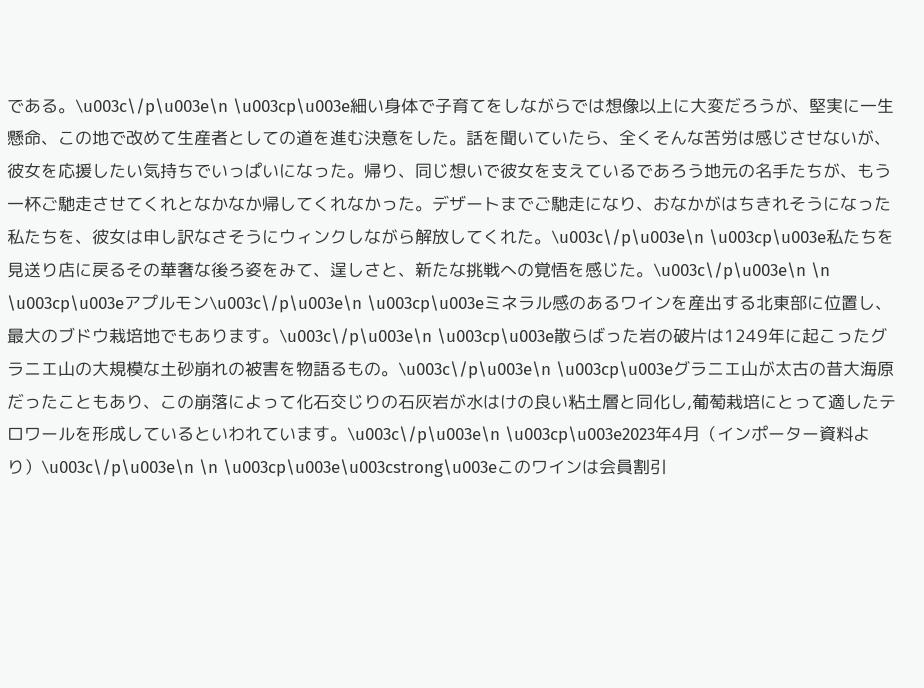である。\u003c\/p\u003e\n \u003cp\u003e細い身体で子育てをしながらでは想像以上に大変だろうが、堅実に一生懸命、この地で改めて生産者としての道を進む決意をした。話を聞いていたら、全くそんな苦労は感じさせないが、彼女を応援したい気持ちでいっぱいになった。帰り、同じ想いで彼女を支えているであろう地元の名手たちが、もう一杯ご馳走させてくれとなかなか帰してくれなかった。デザートまでご馳走になり、おなかがはちきれそうになった私たちを、彼女は申し訳なさそうにウィンクしながら解放してくれた。\u003c\/p\u003e\n \u003cp\u003e私たちを見送り店に戻るその華奢な後ろ姿をみて、逞しさと、新たな挑戦への覚悟を感じた。\u003c\/p\u003e\n \n \u003cp\u003eアプルモン\u003c\/p\u003e\n \u003cp\u003eミネラル感のあるワインを産出する北東部に位置し、最大のブドウ栽培地でもあります。\u003c\/p\u003e\n \u003cp\u003e散らばった岩の破片は1249年に起こったグラニエ山の大規模な土砂崩れの被害を物語るもの。\u003c\/p\u003e\n \u003cp\u003eグラニエ山が太古の昔大海原だったこともあり、この崩落によって化石交じりの石灰岩が水はけの良い粘土層と同化し,葡萄栽培にとって適したテロワールを形成しているといわれています。\u003c\/p\u003e\n \u003cp\u003e2023年4月（インポーター資料より）\u003c\/p\u003e\n \n \u003cp\u003e\u003cstrong\u003eこのワインは会員割引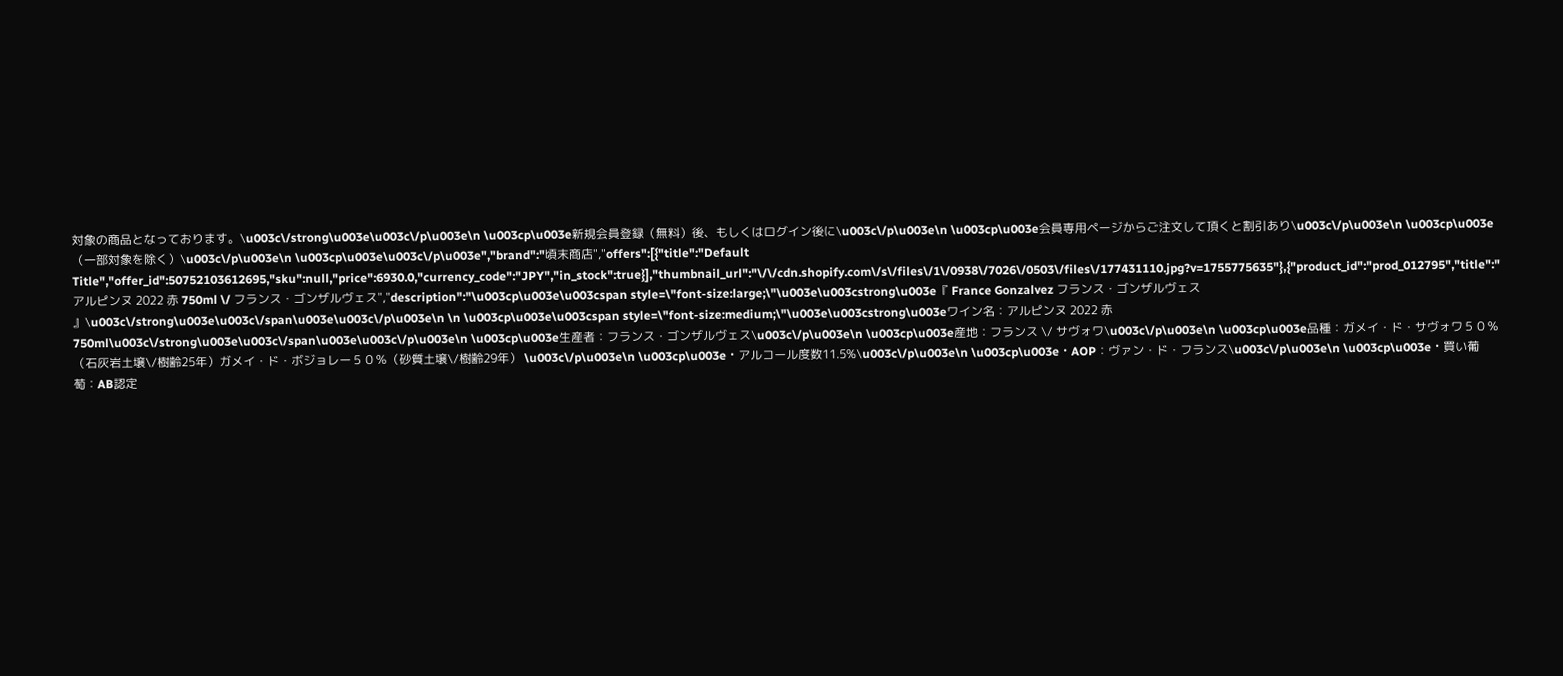対象の商品となっております。\u003c\/strong\u003e\u003c\/p\u003e\n \u003cp\u003e新規会員登録（無料）後、もしくはログイン後に\u003c\/p\u003e\n \u003cp\u003e会員専用ページからご注文して頂くと割引あり\u003c\/p\u003e\n \u003cp\u003e（一部対象を除く）\u003c\/p\u003e\n \u003cp\u003e\u003c\/p\u003e","brand":"頃末商店","offers":[{"title":"Default Title","offer_id":50752103612695,"sku":null,"price":6930.0,"currency_code":"JPY","in_stock":true}],"thumbnail_url":"\/\/cdn.shopify.com\/s\/files\/1\/0938\/7026\/0503\/files\/177431110.jpg?v=1755775635"},{"product_id":"prod_012795","title":"アルピンヌ 2022 赤 750ml \/ フランス・ゴンザルヴェス","description":"\u003cp\u003e\u003cspan style=\"font-size:large;\"\u003e\u003cstrong\u003e『 France Gonzalvez フランス・ゴンザルヴェス 』\u003c\/strong\u003e\u003c\/span\u003e\u003c\/p\u003e\n \n \u003cp\u003e\u003cspan style=\"font-size:medium;\"\u003e\u003cstrong\u003eワイン名：アルピンヌ 2022 赤 750ml\u003c\/strong\u003e\u003c\/span\u003e\u003c\/p\u003e\n \u003cp\u003e生産者：フランス・ゴンザルヴェス\u003c\/p\u003e\n \u003cp\u003e産地：フランス \/ サヴォワ\u003c\/p\u003e\n \u003cp\u003e品種：ガメイ・ド・サヴォワ５０％（石灰岩土壌\/樹齢25年）ガメイ・ド・ボジョレー５０％（砂質土壌\/樹齢29年） \u003c\/p\u003e\n \u003cp\u003e・アルコール度数11.5%\u003c\/p\u003e\n \u003cp\u003e・AOP：ヴァン・ド・フランス\u003c\/p\u003e\n \u003cp\u003e・買い葡萄：AB認定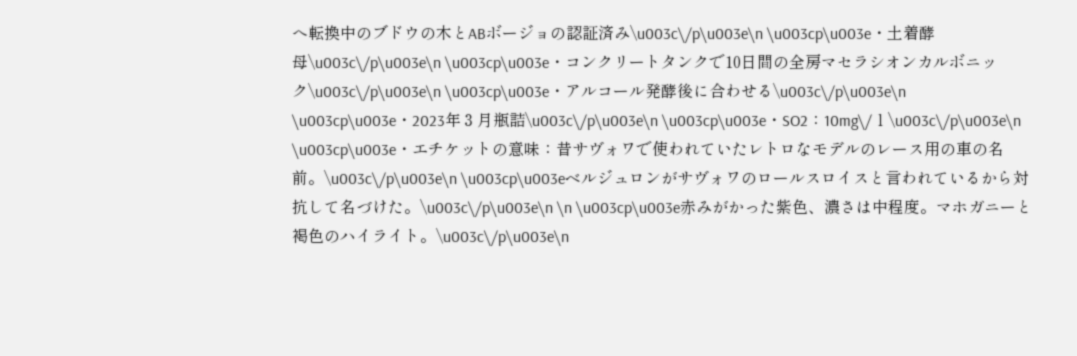へ転換中のブドウの木とABボージョの認証済み\u003c\/p\u003e\n \u003cp\u003e・土着酵母\u003c\/p\u003e\n \u003cp\u003e・コンクリートタンクで10日間の全房マセラシオンカルボニック\u003c\/p\u003e\n \u003cp\u003e・アルコール発酵後に合わせる\u003c\/p\u003e\n \u003cp\u003e・2023年３月瓶詰\u003c\/p\u003e\n \u003cp\u003e・SO2：10mg\/ｌ\u003c\/p\u003e\n \u003cp\u003e・エチケットの意味：昔サヴォワで使われていたレトロなモデルのレース用の車の名前。\u003c\/p\u003e\n \u003cp\u003eベルジュロンがサヴォワのロールスロイスと言われているから対抗して名づけた。\u003c\/p\u003e\n \n \u003cp\u003e赤みがかった紫色、濃さは中程度。マホガニーと褐色のハイライト。\u003c\/p\u003e\n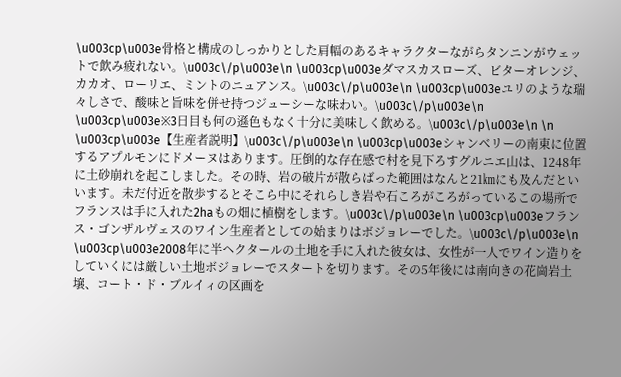\u003cp\u003e骨格と構成のしっかりとした肩幅のあるキャラクターながらタンニンがウェットで飲み疲れない。\u003c\/p\u003e\n \u003cp\u003eダマスカスローズ、ビターオレンジ、カカオ、ローリエ、ミントのニュアンス。\u003c\/p\u003e\n \u003cp\u003eユリのような瑞々しさで、酸味と旨味を併せ持つジューシーな味わい。\u003c\/p\u003e\n \u003cp\u003e※3日目も何の遜色もなく十分に美味しく飲める。\u003c\/p\u003e\n \n \u003cp\u003e【生産者説明】\u003c\/p\u003e\n \u003cp\u003eシャンベリーの南東に位置するアプルモンにドメーヌはあります。圧倒的な存在感で村を見下ろすグルニエ山は、1248年に土砂崩れを起こしました。その時、岩の破片が散らばった範囲はなんと21㎞にも及んだといいます。未だ付近を散歩するとそこら中にそれらしき岩や石ころがころがっているこの場所でフランスは手に入れた2haもの畑に植樹をします。\u003c\/p\u003e\n \u003cp\u003eフランス・ゴンザルヴェスのワイン生産者としての始まりはボジョレーでした。\u003c\/p\u003e\n \u003cp\u003e2008年に半ヘクタールの土地を手に入れた彼女は、女性が一人でワイン造りをしていくには厳しい土地ボジョレーでスタートを切ります。その5年後には南向きの花崗岩土壌、コート・ド・ブルイィの区画を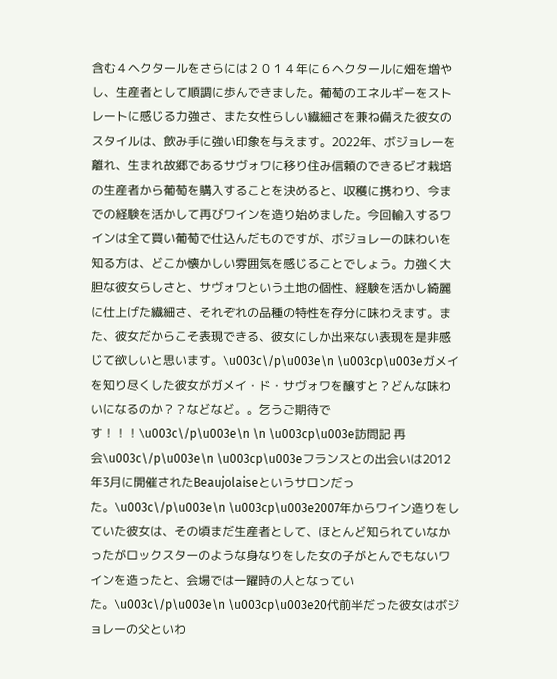含む４ヘクタールをさらには２０１４年に６ヘクタールに畑を増やし、生産者として順調に歩んできました。葡萄のエネルギーをストレートに感じる力強さ、また女性らしい繊細さを兼ね備えた彼女のスタイルは、飲み手に強い印象を与えます。2022年、ボジョレーを離れ、生まれ故郷であるサヴォワに移り住み信頼のできるビオ栽培の生産者から葡萄を購入することを決めると、収穫に携わり、今までの経験を活かして再びワインを造り始めました。今回輸入するワインは全て買い葡萄で仕込んだものですが、ボジョレーの味わいを知る方は、どこか懐かしい雰囲気を感じることでしょう。力強く大胆な彼女らしさと、サヴォワという土地の個性、経験を活かし綺麗に仕上げた繊細さ、それぞれの品種の特性を存分に味わえます。また、彼女だからこそ表現できる、彼女にしか出来ない表現を是非感じて欲しいと思います。\u003c\/p\u003e\n \u003cp\u003eガメイを知り尽くした彼女がガメイ・ド・サヴォワを醸すと？どんな味わいになるのか？？などなど。。乞うご期待です！！！\u003c\/p\u003e\n \n \u003cp\u003e訪問記 再会\u003c\/p\u003e\n \u003cp\u003eフランスとの出会いは2012年3月に開催されたBeaujolaiseというサロンだった。\u003c\/p\u003e\n \u003cp\u003e2007年からワイン造りをしていた彼女は、その頃まだ生産者として、ほとんど知られていなかったがロックスターのような身なりをした女の子がとんでもないワインを造ったと、会場では一躍時の人となっていた。\u003c\/p\u003e\n \u003cp\u003e20代前半だった彼女はボジョレーの父といわ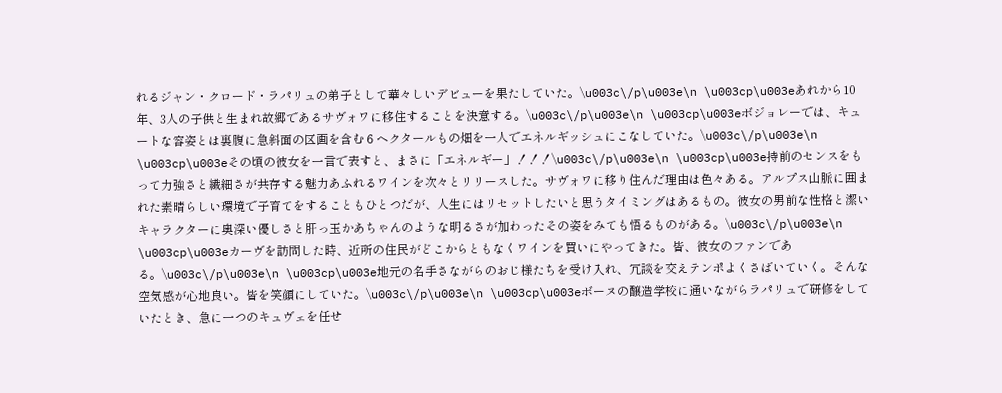れるジャン・クロード・ラパリュの弟子として華々しいデビューを果たしていた。\u003c\/p\u003e\n \u003cp\u003eあれから10年、3人の子供と生まれ故郷であるサヴォワに移住することを決意する。\u003c\/p\u003e\n \u003cp\u003eボジョレーでは、キュートな容姿とは裏腹に急斜面の区画を含む６ヘクタールもの畑を一人でエネルギッシュにこなしていた。\u003c\/p\u003e\n \u003cp\u003eその頃の彼女を一言で表すと、まさに「エネルギー」！！！\u003c\/p\u003e\n \u003cp\u003e持前のセンスをもって力強さと繊細さが共存する魅力あふれるワインを次々とリリースした。サヴォワに移り住んだ理由は色々ある。アルプス山脈に囲まれた素晴らしい環境で子育てをすることもひとつだが、人生にはリセットしたいと思うタイミングはあるもの。彼女の男前な性格と潔いキャラクターに奥深い優しさと肝っ玉かあちゃんのような明るさが加わったその姿をみても悟るものがある。\u003c\/p\u003e\n \u003cp\u003eカーヴを訪問した時、近所の住民がどこからともなくワインを買いにやってきた。皆、彼女のファンである。\u003c\/p\u003e\n \u003cp\u003e地元の名手さながらのおじ様たちを受け入れ、冗談を交えテンポよくさばいていく。そんな空気感が心地良い。皆を笑顔にしていた。\u003c\/p\u003e\n \u003cp\u003eボーヌの醸造学校に通いながらラパリュで研修をしていたとき、急に一つのキュヴェを任せ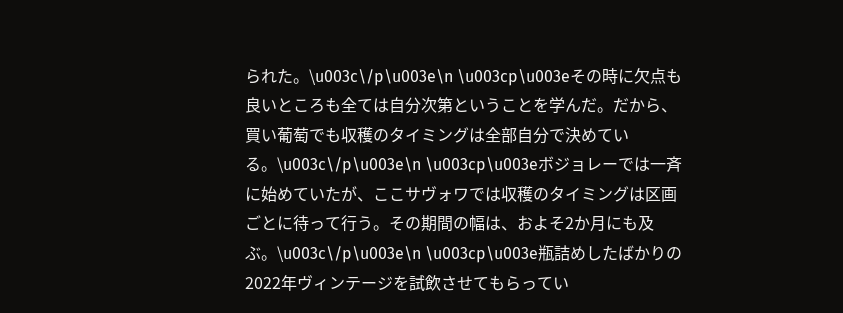られた。\u003c\/p\u003e\n \u003cp\u003eその時に欠点も良いところも全ては自分次第ということを学んだ。だから、買い葡萄でも収穫のタイミングは全部自分で決めている。\u003c\/p\u003e\n \u003cp\u003eボジョレーでは一斉に始めていたが、ここサヴォワでは収穫のタイミングは区画ごとに待って行う。その期間の幅は、およそ2か月にも及ぶ。\u003c\/p\u003e\n \u003cp\u003e瓶詰めしたばかりの2022年ヴィンテージを試飲させてもらってい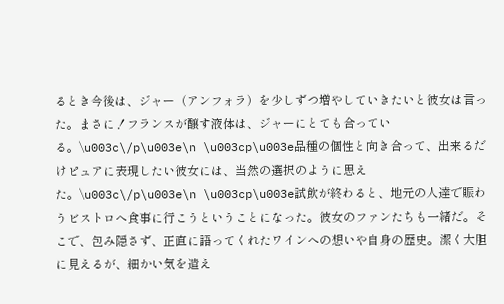るとき今後は、ジャー（アンフォラ）を少しずつ増やしていきたいと彼女は言った。まさに！フランスが醸す液体は、ジャーにとても合っている。\u003c\/p\u003e\n \u003cp\u003e品種の個性と向き合って、出来るだけピュアに表現したい彼女には、当然の選択のように思えた。\u003c\/p\u003e\n \u003cp\u003e試飲が終わると、地元の人達で賑わうビストロへ食事に行こうということになった。彼女のファンたちも一緒だ。そこで、包み隠さず、正直に語ってくれたワインへの想いや自身の歴史。潔く大胆に見えるが、細かい気を遣え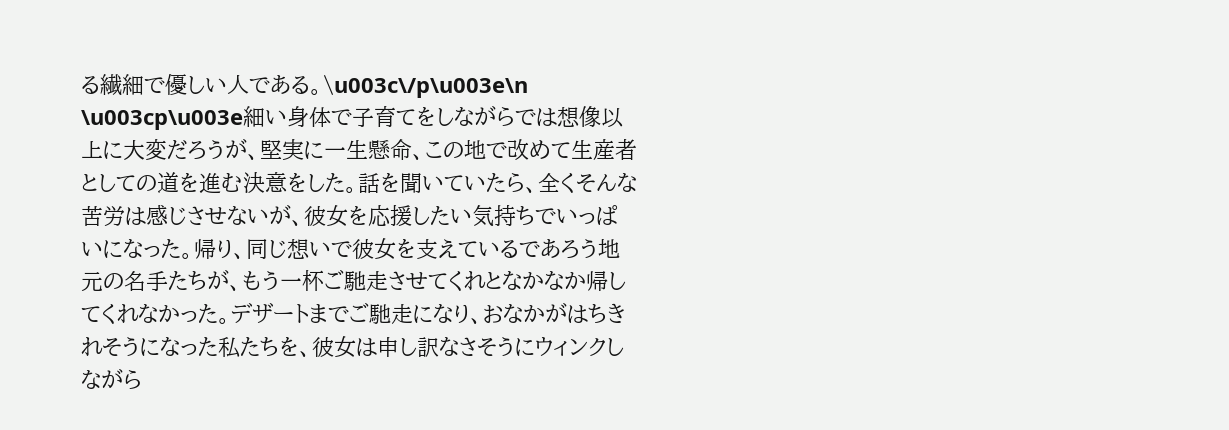る繊細で優しい人である。\u003c\/p\u003e\n \u003cp\u003e細い身体で子育てをしながらでは想像以上に大変だろうが、堅実に一生懸命、この地で改めて生産者としての道を進む決意をした。話を聞いていたら、全くそんな苦労は感じさせないが、彼女を応援したい気持ちでいっぱいになった。帰り、同じ想いで彼女を支えているであろう地元の名手たちが、もう一杯ご馳走させてくれとなかなか帰してくれなかった。デザートまでご馳走になり、おなかがはちきれそうになった私たちを、彼女は申し訳なさそうにウィンクしながら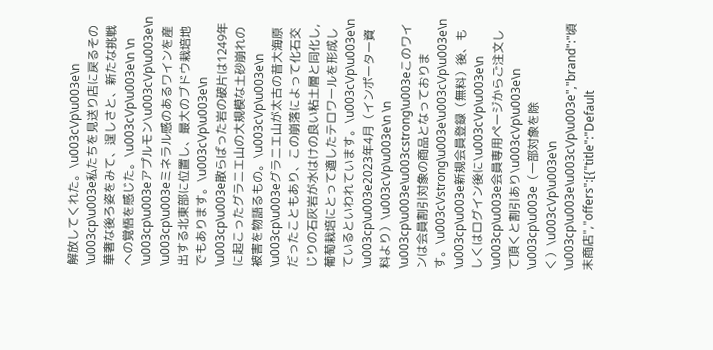解放してくれた。\u003c\/p\u003e\n \u003cp\u003e私たちを見送り店に戻るその華奢な後ろ姿をみて、逞しさと、新たな挑戦への覚悟を感じた。\u003c\/p\u003e\n \n \u003cp\u003eアプルモン\u003c\/p\u003e\n \u003cp\u003eミネラル感のあるワインを産出する北東部に位置し、最大のブドウ栽培地でもあります。\u003c\/p\u003e\n \u003cp\u003e散らばった岩の破片は1249年に起こったグラニエ山の大規模な土砂崩れの被害を物語るもの。\u003c\/p\u003e\n \u003cp\u003eグラニエ山が太古の昔大海原だったこともあり、この崩落によって化石交じりの石灰岩が水はけの良い粘土層と同化し,葡萄栽培にとって適したテロワールを形成しているといわれています。\u003c\/p\u003e\n \u003cp\u003e2023年4月（インポーター資料より）\u003c\/p\u003e\n \n \u003cp\u003e\u003cstrong\u003eこのワインは会員割引対象の商品となっております。\u003c\/strong\u003e\u003c\/p\u003e\n \u003cp\u003e新規会員登録（無料）後、もしくはログイン後に\u003c\/p\u003e\n \u003cp\u003e会員専用ページからご注文して頂くと割引あり\u003c\/p\u003e\n \u003cp\u003e（一部対象を除く）\u003c\/p\u003e\n \u003cp\u003e\u003c\/p\u003e","brand":"頃末商店","offers":[{"title":"Default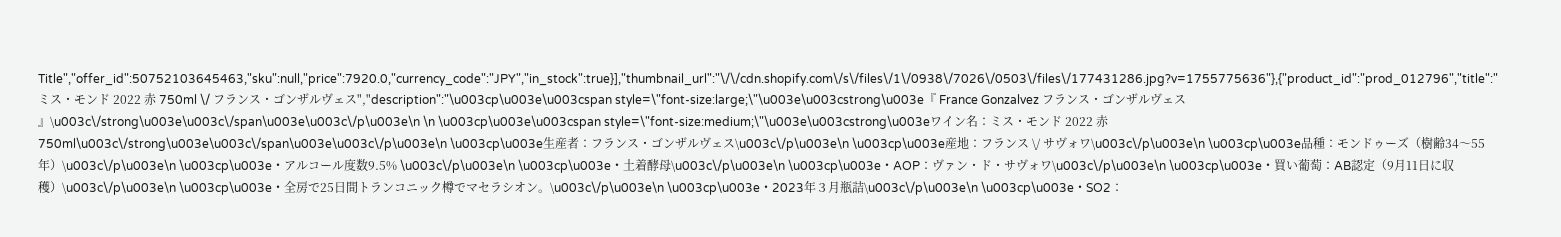Title","offer_id":50752103645463,"sku":null,"price":7920.0,"currency_code":"JPY","in_stock":true}],"thumbnail_url":"\/\/cdn.shopify.com\/s\/files\/1\/0938\/7026\/0503\/files\/177431286.jpg?v=1755775636"},{"product_id":"prod_012796","title":"ミス・モンド 2022 赤 750ml \/ フランス・ゴンザルヴェス","description":"\u003cp\u003e\u003cspan style=\"font-size:large;\"\u003e\u003cstrong\u003e『 France Gonzalvez フランス・ゴンザルヴェス 』\u003c\/strong\u003e\u003c\/span\u003e\u003c\/p\u003e\n \n \u003cp\u003e\u003cspan style=\"font-size:medium;\"\u003e\u003cstrong\u003eワイン名：ミス・モンド 2022 赤 750ml\u003c\/strong\u003e\u003c\/span\u003e\u003c\/p\u003e\n \u003cp\u003e生産者：フランス・ゴンザルヴェス\u003c\/p\u003e\n \u003cp\u003e産地：フランス \/ サヴォワ\u003c\/p\u003e\n \u003cp\u003e品種：モンドゥーズ（樹齢34～55年）\u003c\/p\u003e\n \u003cp\u003e・アルコール度数9.5% \u003c\/p\u003e\n \u003cp\u003e・土着酵母\u003c\/p\u003e\n \u003cp\u003e・AOP：ヴァン・ド・サヴォワ\u003c\/p\u003e\n \u003cp\u003e・買い葡萄：AB認定（9月11日に収穫）\u003c\/p\u003e\n \u003cp\u003e・全房で25日間トランコニック樽でマセラシオン。\u003c\/p\u003e\n \u003cp\u003e・2023年３月瓶詰\u003c\/p\u003e\n \u003cp\u003e・SO2：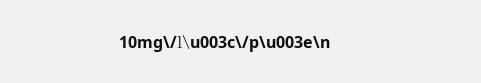10mg\/ｌ\u003c\/p\u003e\n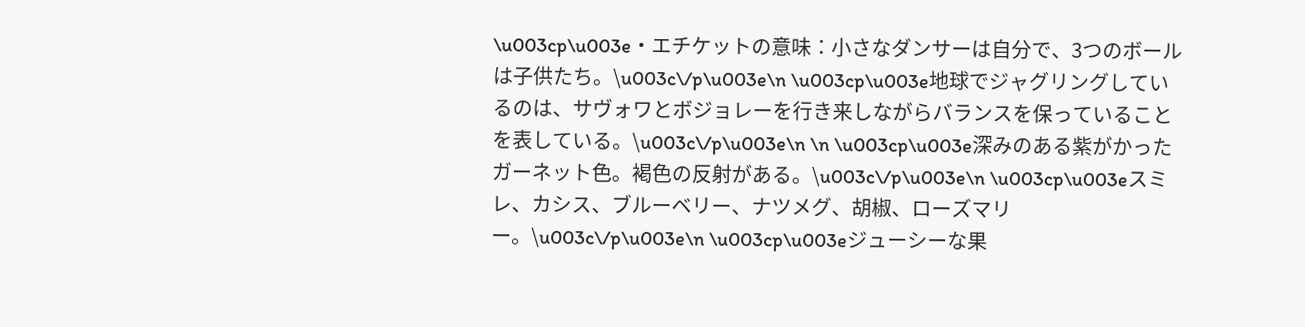\u003cp\u003e・エチケットの意味：小さなダンサーは自分で、3つのボールは子供たち。\u003c\/p\u003e\n \u003cp\u003e地球でジャグリングしているのは、サヴォワとボジョレーを行き来しながらバランスを保っていることを表している。\u003c\/p\u003e\n \n \u003cp\u003e深みのある紫がかったガーネット色。褐色の反射がある。\u003c\/p\u003e\n \u003cp\u003eスミレ、カシス、ブルーベリー、ナツメグ、胡椒、ローズマリー。\u003c\/p\u003e\n \u003cp\u003eジューシーな果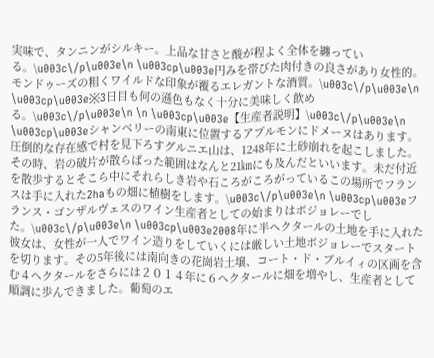実味で、タンニンがシルキー。上品な甘さと酸が程よく全体を纏っている。\u003c\/p\u003e\n \u003cp\u003e円みを帯びた肉付きの良さがあり女性的。モンドゥーズの粗くワイルドな印象が覆るエレガントな酒質。\u003c\/p\u003e\n \u003cp\u003e※3日目も何の遜色もなく十分に美味しく飲める。\u003c\/p\u003e\n \n \u003cp\u003e【生産者説明】\u003c\/p\u003e\n \u003cp\u003eシャンベリーの南東に位置するアプルモンにドメーヌはあります。圧倒的な存在感で村を見下ろすグルニエ山は、1248年に土砂崩れを起こしました。その時、岩の破片が散らばった範囲はなんと21㎞にも及んだといいます。未だ付近を散歩するとそこら中にそれらしき岩や石ころがころがっているこの場所でフランスは手に入れた2haもの畑に植樹をします。\u003c\/p\u003e\n \u003cp\u003eフランス・ゴンザルヴェスのワイン生産者としての始まりはボジョレーでした。\u003c\/p\u003e\n \u003cp\u003e2008年に半ヘクタールの土地を手に入れた彼女は、女性が一人でワイン造りをしていくには厳しい土地ボジョレーでスタートを切ります。その5年後には南向きの花崗岩土壌、コート・ド・ブルイィの区画を含む４ヘクタールをさらには２０１４年に６ヘクタールに畑を増やし、生産者として順調に歩んできました。葡萄のエ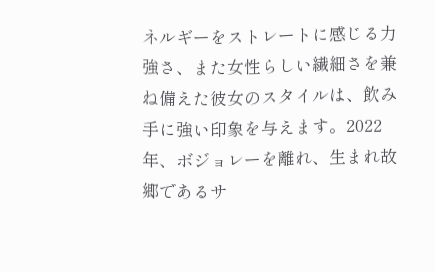ネルギーをストレートに感じる力強さ、また女性らしい繊細さを兼ね備えた彼女のスタイルは、飲み手に強い印象を与えます。2022年、ボジョレーを離れ、生まれ故郷であるサ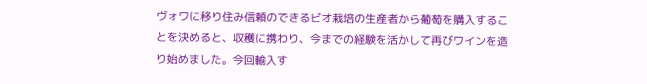ヴォワに移り住み信頼のできるビオ栽培の生産者から葡萄を購入することを決めると、収穫に携わり、今までの経験を活かして再びワインを造り始めました。今回輸入す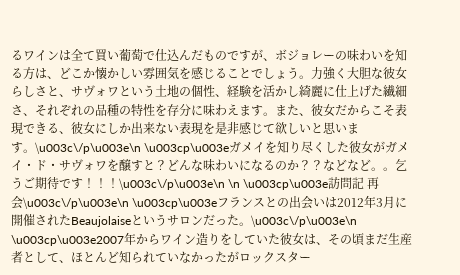るワインは全て買い葡萄で仕込んだものですが、ボジョレーの味わいを知る方は、どこか懐かしい雰囲気を感じることでしょう。力強く大胆な彼女らしさと、サヴォワという土地の個性、経験を活かし綺麗に仕上げた繊細さ、それぞれの品種の特性を存分に味わえます。また、彼女だからこそ表現できる、彼女にしか出来ない表現を是非感じて欲しいと思います。\u003c\/p\u003e\n \u003cp\u003eガメイを知り尽くした彼女がガメイ・ド・サヴォワを醸すと？どんな味わいになるのか？？などなど。。乞うご期待です！！！\u003c\/p\u003e\n \n \u003cp\u003e訪問記 再会\u003c\/p\u003e\n \u003cp\u003eフランスとの出会いは2012年3月に開催されたBeaujolaiseというサロンだった。\u003c\/p\u003e\n \u003cp\u003e2007年からワイン造りをしていた彼女は、その頃まだ生産者として、ほとんど知られていなかったがロックスター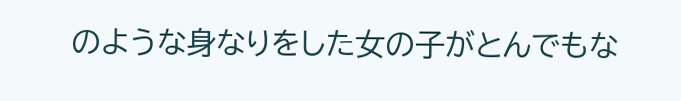のような身なりをした女の子がとんでもな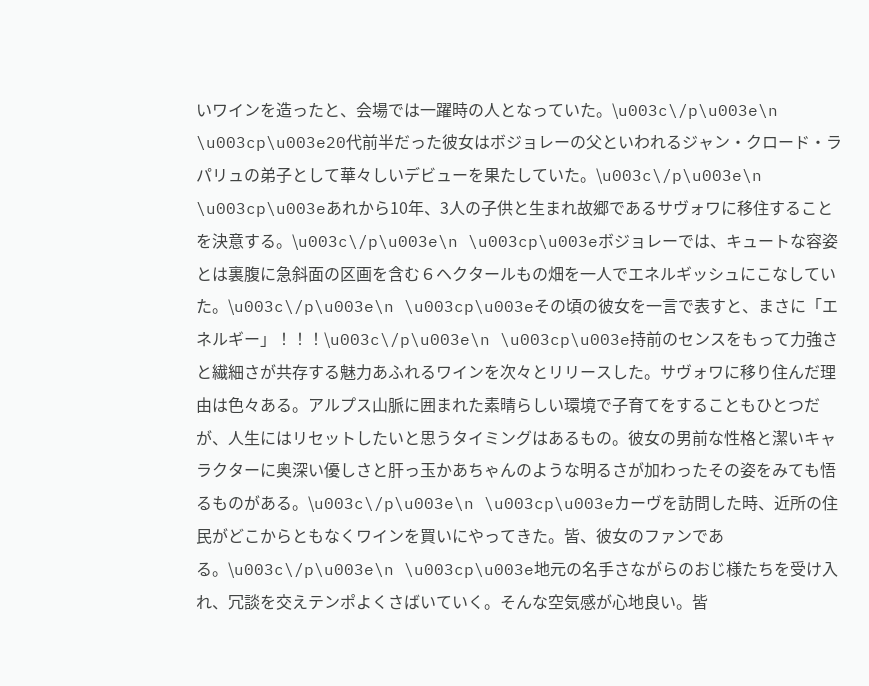いワインを造ったと、会場では一躍時の人となっていた。\u003c\/p\u003e\n \u003cp\u003e20代前半だった彼女はボジョレーの父といわれるジャン・クロード・ラパリュの弟子として華々しいデビューを果たしていた。\u003c\/p\u003e\n \u003cp\u003eあれから10年、3人の子供と生まれ故郷であるサヴォワに移住することを決意する。\u003c\/p\u003e\n \u003cp\u003eボジョレーでは、キュートな容姿とは裏腹に急斜面の区画を含む６ヘクタールもの畑を一人でエネルギッシュにこなしていた。\u003c\/p\u003e\n \u003cp\u003eその頃の彼女を一言で表すと、まさに「エネルギー」！！！\u003c\/p\u003e\n \u003cp\u003e持前のセンスをもって力強さと繊細さが共存する魅力あふれるワインを次々とリリースした。サヴォワに移り住んだ理由は色々ある。アルプス山脈に囲まれた素晴らしい環境で子育てをすることもひとつだが、人生にはリセットしたいと思うタイミングはあるもの。彼女の男前な性格と潔いキャラクターに奥深い優しさと肝っ玉かあちゃんのような明るさが加わったその姿をみても悟るものがある。\u003c\/p\u003e\n \u003cp\u003eカーヴを訪問した時、近所の住民がどこからともなくワインを買いにやってきた。皆、彼女のファンである。\u003c\/p\u003e\n \u003cp\u003e地元の名手さながらのおじ様たちを受け入れ、冗談を交えテンポよくさばいていく。そんな空気感が心地良い。皆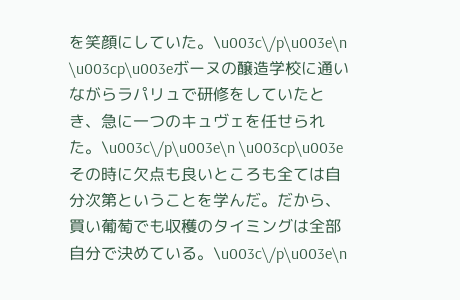を笑顔にしていた。\u003c\/p\u003e\n \u003cp\u003eボーヌの醸造学校に通いながらラパリュで研修をしていたとき、急に一つのキュヴェを任せられた。\u003c\/p\u003e\n \u003cp\u003eその時に欠点も良いところも全ては自分次第ということを学んだ。だから、買い葡萄でも収穫のタイミングは全部自分で決めている。\u003c\/p\u003e\n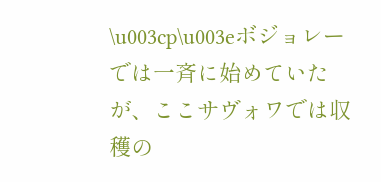\u003cp\u003eボジョレーでは一斉に始めていたが、ここサヴォワでは収穫の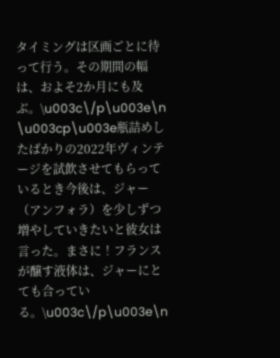タイミングは区画ごとに待って行う。その期間の幅は、およそ2か月にも及ぶ。\u003c\/p\u003e\n \u003cp\u003e瓶詰めしたばかりの2022年ヴィンテージを試飲させてもらっているとき今後は、ジャー（アンフォラ）を少しずつ増やしていきたいと彼女は言った。まさに！フランスが醸す液体は、ジャーにとても合っている。\u003c\/p\u003e\n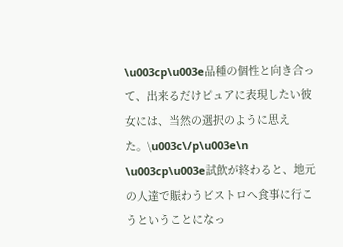\u003cp\u003e品種の個性と向き合って、出来るだけピュアに表現したい彼女には、当然の選択のように思えた。\u003c\/p\u003e\n \u003cp\u003e試飲が終わると、地元の人達で賑わうビストロへ食事に行こうということになっ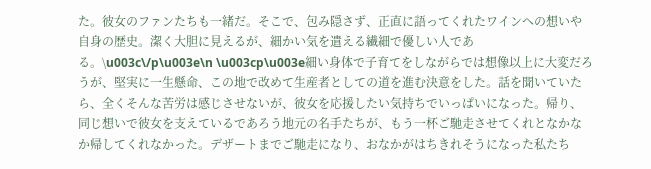た。彼女のファンたちも一緒だ。そこで、包み隠さず、正直に語ってくれたワインへの想いや自身の歴史。潔く大胆に見えるが、細かい気を遣える繊細で優しい人である。\u003c\/p\u003e\n \u003cp\u003e細い身体で子育てをしながらでは想像以上に大変だろうが、堅実に一生懸命、この地で改めて生産者としての道を進む決意をした。話を聞いていたら、全くそんな苦労は感じさせないが、彼女を応援したい気持ちでいっぱいになった。帰り、同じ想いで彼女を支えているであろう地元の名手たちが、もう一杯ご馳走させてくれとなかなか帰してくれなかった。デザートまでご馳走になり、おなかがはちきれそうになった私たち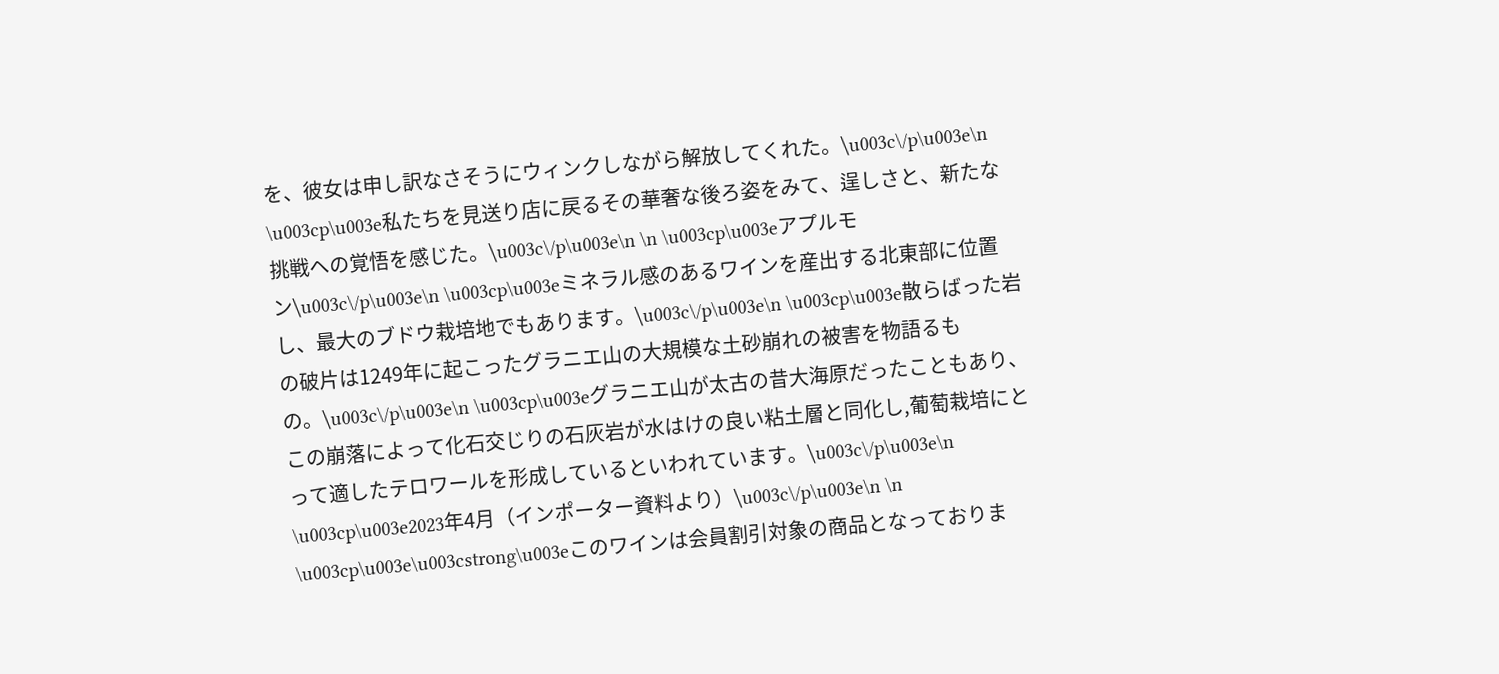を、彼女は申し訳なさそうにウィンクしながら解放してくれた。\u003c\/p\u003e\n \u003cp\u003e私たちを見送り店に戻るその華奢な後ろ姿をみて、逞しさと、新たな挑戦への覚悟を感じた。\u003c\/p\u003e\n \n \u003cp\u003eアプルモン\u003c\/p\u003e\n \u003cp\u003eミネラル感のあるワインを産出する北東部に位置し、最大のブドウ栽培地でもあります。\u003c\/p\u003e\n \u003cp\u003e散らばった岩の破片は1249年に起こったグラニエ山の大規模な土砂崩れの被害を物語るもの。\u003c\/p\u003e\n \u003cp\u003eグラニエ山が太古の昔大海原だったこともあり、この崩落によって化石交じりの石灰岩が水はけの良い粘土層と同化し,葡萄栽培にとって適したテロワールを形成しているといわれています。\u003c\/p\u003e\n \u003cp\u003e2023年4月（インポーター資料より）\u003c\/p\u003e\n \n \u003cp\u003e\u003cstrong\u003eこのワインは会員割引対象の商品となっておりま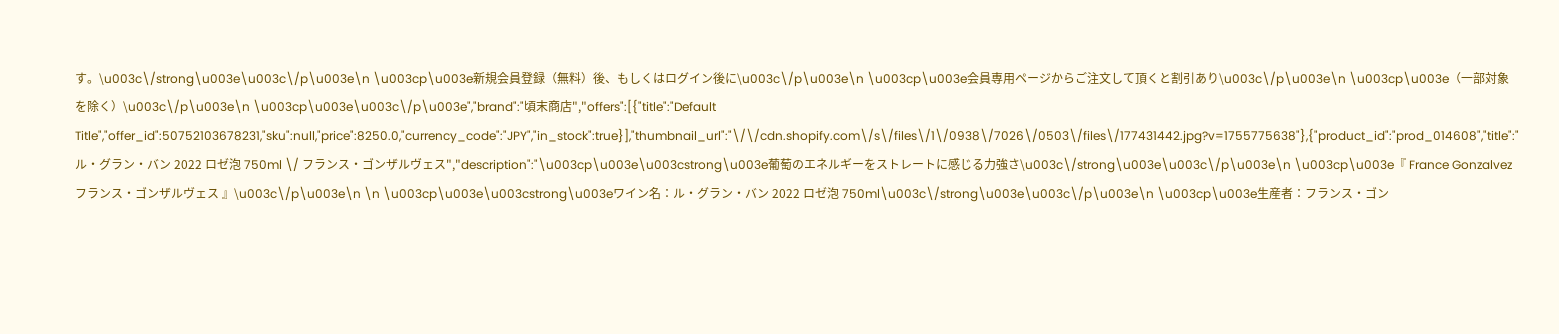す。\u003c\/strong\u003e\u003c\/p\u003e\n \u003cp\u003e新規会員登録（無料）後、もしくはログイン後に\u003c\/p\u003e\n \u003cp\u003e会員専用ページからご注文して頂くと割引あり\u003c\/p\u003e\n \u003cp\u003e（一部対象を除く）\u003c\/p\u003e\n \u003cp\u003e\u003c\/p\u003e","brand":"頃末商店","offers":[{"title":"Default Title","offer_id":50752103678231,"sku":null,"price":8250.0,"currency_code":"JPY","in_stock":true}],"thumbnail_url":"\/\/cdn.shopify.com\/s\/files\/1\/0938\/7026\/0503\/files\/177431442.jpg?v=1755775638"},{"product_id":"prod_014608","title":"ル・グラン・バン 2022 ロゼ泡 750ml \/ フランス・ゴンザルヴェス","description":"\u003cp\u003e\u003cstrong\u003e葡萄のエネルギーをストレートに感じる力強さ\u003c\/strong\u003e\u003c\/p\u003e\n \u003cp\u003e『 France Gonzalvez フランス・ゴンザルヴェス 』\u003c\/p\u003e\n \n \u003cp\u003e\u003cstrong\u003eワイン名：ル・グラン・バン 2022 ロゼ泡 750ml\u003c\/strong\u003e\u003c\/p\u003e\n \u003cp\u003e生産者：フランス・ゴン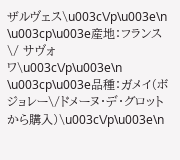ザルヴェス\u003c\/p\u003e\n \u003cp\u003e産地：フランス \/ サヴォワ\u003c\/p\u003e\n \u003cp\u003e品種：ガメイ（ボジョレー\/ドメーヌ・デ・グロットから購入）\u003c\/p\u003e\n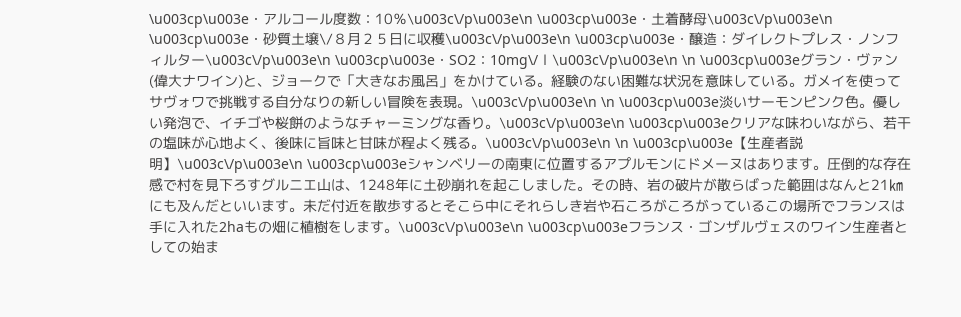\u003cp\u003e・アルコール度数：10％\u003c\/p\u003e\n \u003cp\u003e・土着酵母\u003c\/p\u003e\n \u003cp\u003e・砂質土壌\/８月２５日に収穫\u003c\/p\u003e\n \u003cp\u003e・醸造：ダイレクトプレス・ノンフィルター\u003c\/p\u003e\n \u003cp\u003e・SO2：10mg\/ｌ\u003c\/p\u003e\n \n \u003cp\u003eグラン・ヴァン(偉大ナワイン)と、ジョークで「大きなお風呂」をかけている。経験のない困難な状況を意味している。ガメイを使ってサヴォワで挑戦する自分なりの新しい冒険を表現。\u003c\/p\u003e\n \n \u003cp\u003e淡いサーモンピンク色。優しい発泡で、イチゴや桜餅のようなチャーミングな香り。\u003c\/p\u003e\n \u003cp\u003eクリアな味わいながら、若干の塩味が心地よく、後味に旨味と甘味が程よく残る。\u003c\/p\u003e\n \n \u003cp\u003e【生産者説明】\u003c\/p\u003e\n \u003cp\u003eシャンベリーの南東に位置するアプルモンにドメーヌはあります。圧倒的な存在感で村を見下ろすグルニエ山は、1248年に土砂崩れを起こしました。その時、岩の破片が散らばった範囲はなんと21㎞にも及んだといいます。未だ付近を散歩するとそこら中にそれらしき岩や石ころがころがっているこの場所でフランスは手に入れた2haもの畑に植樹をします。\u003c\/p\u003e\n \u003cp\u003eフランス・ゴンザルヴェスのワイン生産者としての始ま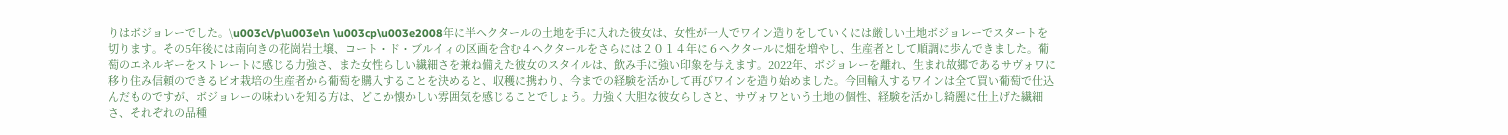りはボジョレーでした。\u003c\/p\u003e\n \u003cp\u003e2008年に半ヘクタールの土地を手に入れた彼女は、女性が一人でワイン造りをしていくには厳しい土地ボジョレーでスタートを切ります。その5年後には南向きの花崗岩土壌、コート・ド・ブルイィの区画を含む４ヘクタールをさらには２０１４年に６ヘクタールに畑を増やし、生産者として順調に歩んできました。葡萄のエネルギーをストレートに感じる力強さ、また女性らしい繊細さを兼ね備えた彼女のスタイルは、飲み手に強い印象を与えます。2022年、ボジョレーを離れ、生まれ故郷であるサヴォワに移り住み信頼のできるビオ栽培の生産者から葡萄を購入することを決めると、収穫に携わり、今までの経験を活かして再びワインを造り始めました。今回輸入するワインは全て買い葡萄で仕込んだものですが、ボジョレーの味わいを知る方は、どこか懐かしい雰囲気を感じることでしょう。力強く大胆な彼女らしさと、サヴォワという土地の個性、経験を活かし綺麗に仕上げた繊細さ、それぞれの品種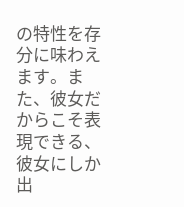の特性を存分に味わえます。また、彼女だからこそ表現できる、彼女にしか出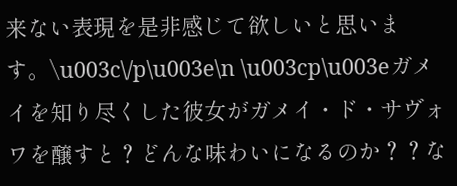来ない表現を是非感じて欲しいと思います。\u003c\/p\u003e\n \u003cp\u003eガメイを知り尽くした彼女がガメイ・ド・サヴォワを醸すと？どんな味わいになるのか？？な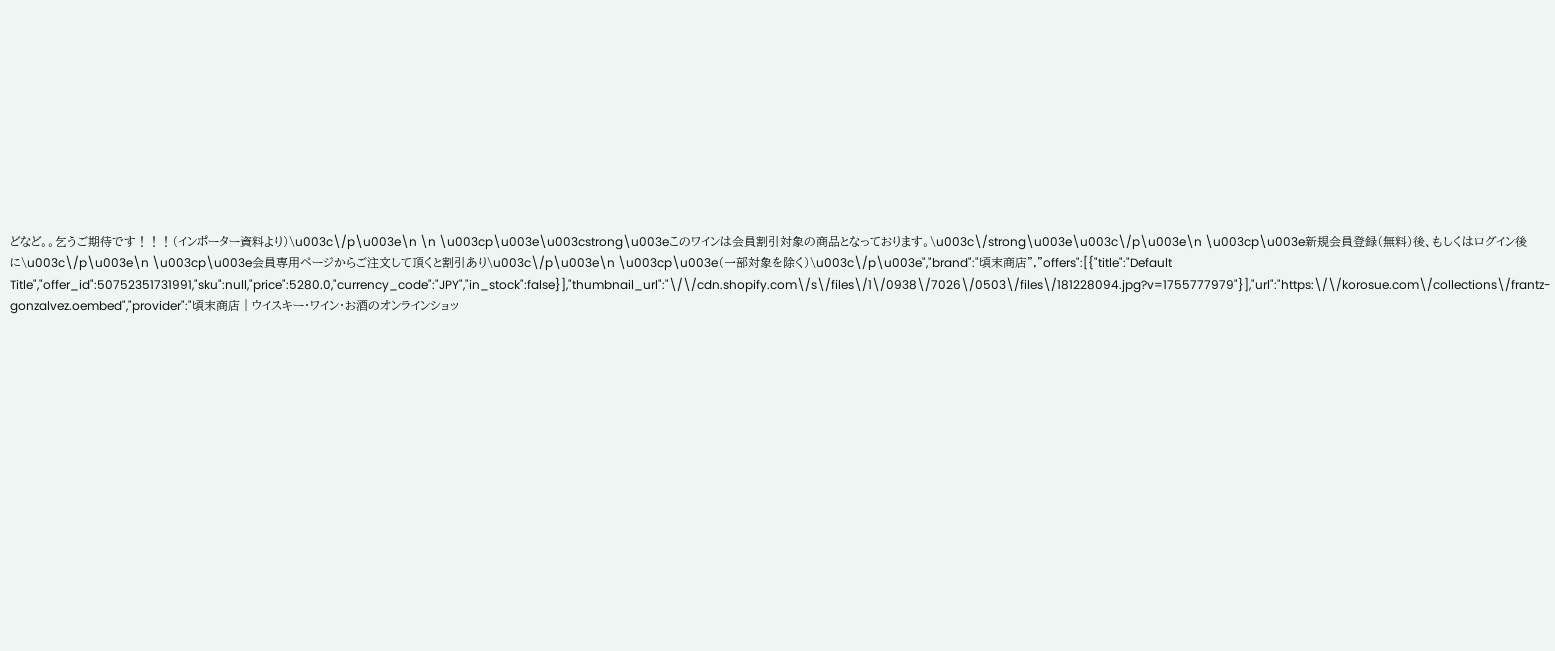どなど。。乞うご期待です！！！（インポーター資料より）\u003c\/p\u003e\n \n \u003cp\u003e\u003cstrong\u003eこのワインは会員割引対象の商品となっております。\u003c\/strong\u003e\u003c\/p\u003e\n \u003cp\u003e新規会員登録（無料）後、もしくはログイン後に\u003c\/p\u003e\n \u003cp\u003e会員専用ページからご注文して頂くと割引あり\u003c\/p\u003e\n \u003cp\u003e（一部対象を除く）\u003c\/p\u003e","brand":"頃末商店","offers":[{"title":"Default Title","offer_id":50752351731991,"sku":null,"price":5280.0,"currency_code":"JPY","in_stock":false}],"thumbnail_url":"\/\/cdn.shopify.com\/s\/files\/1\/0938\/7026\/0503\/files\/181228094.jpg?v=1755777979"}],"url":"https:\/\/korosue.com\/collections\/frantz-gonzalvez.oembed","provider":"頃末商店｜ウイスキー・ワイン・お酒のオンラインショッ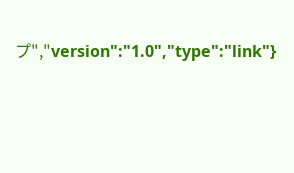プ","version":"1.0","type":"link"}